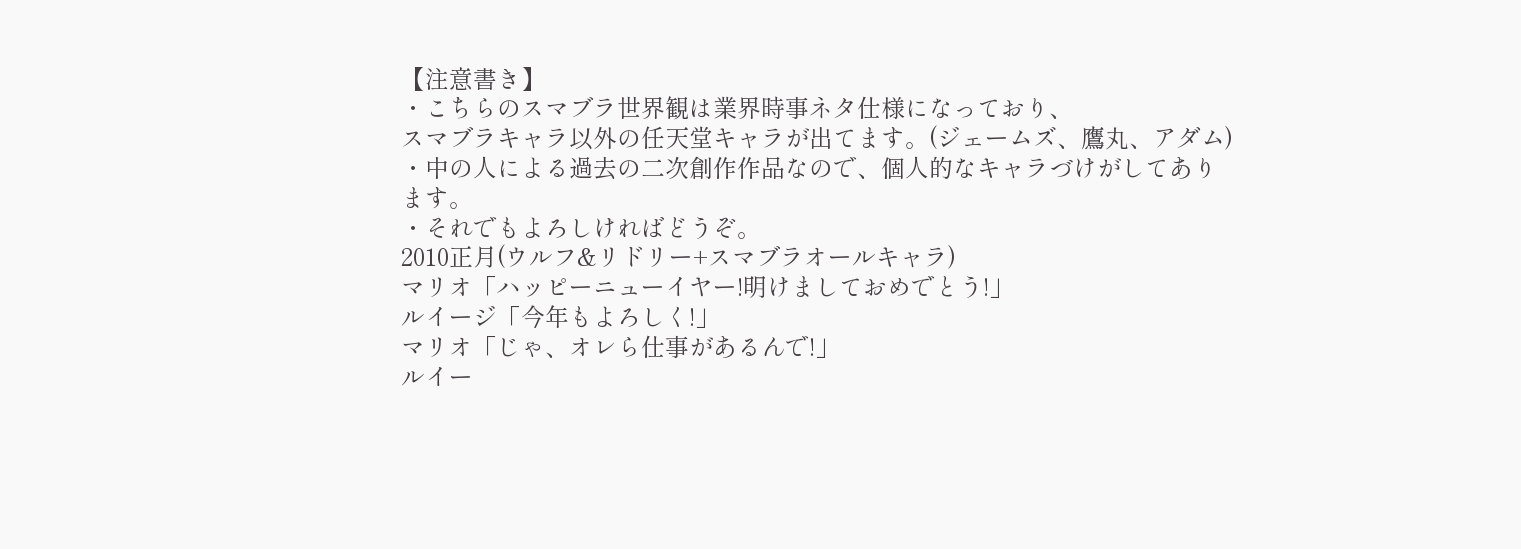【注意書き】
・こちらのスマブラ世界観は業界時事ネタ仕様になっており、
スマブラキャラ以外の任天堂キャラが出てます。(ジェームズ、鷹丸、アダム)
・中の人による過去の二次創作作品なので、個人的なキャラづけがしてあります。
・それでもよろしければどうぞ。
2010正月(ウルフ&リドリー+スマブラオールキャラ)
マリオ「ハッピーニューイヤー!明けましておめでとう!」
ルイージ「今年もよろしく!」
マリオ「じゃ、オレら仕事があるんで!」
ルイー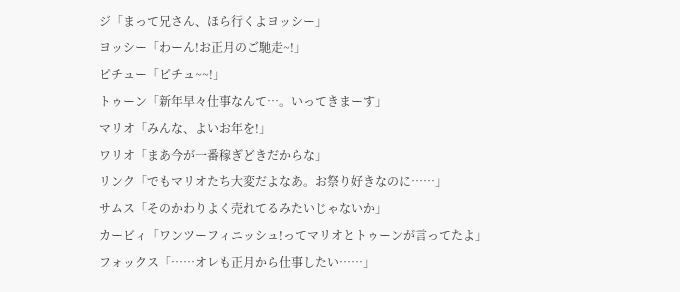ジ「まって兄さん、ほら行くよヨッシー」
ヨッシー「わーん!お正月のご馳走~!」
ピチュー「ピチュ~~!」
トゥーン「新年早々仕事なんて…。いってきまーす」
マリオ「みんな、よいお年を!」
ワリオ「まあ今が一番稼ぎどきだからな」
リンク「でもマリオたち大変だよなあ。お祭り好きなのに……」
サムス「そのかわりよく売れてるみたいじゃないか」
カービィ「ワンツーフィニッシュ!ってマリオとトゥーンが言ってたよ」
フォックス「……オレも正月から仕事したい……」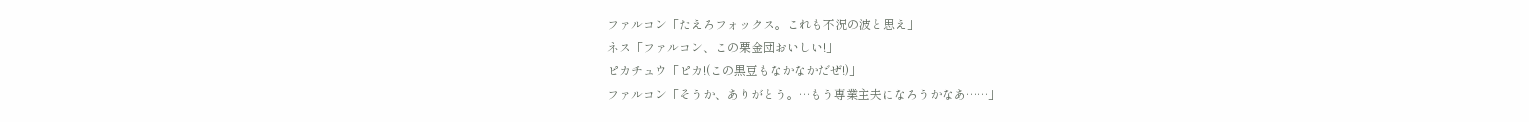ファルコン「たえろフォックス。これも不況の波と思え」
ネス「ファルコン、この栗金団おいしい!」
ピカチュウ「ピカ!(この黒豆もなかなかだぜ!)」
ファルコン「そうか、ありがとう。…もう専業主夫になろうかなあ……」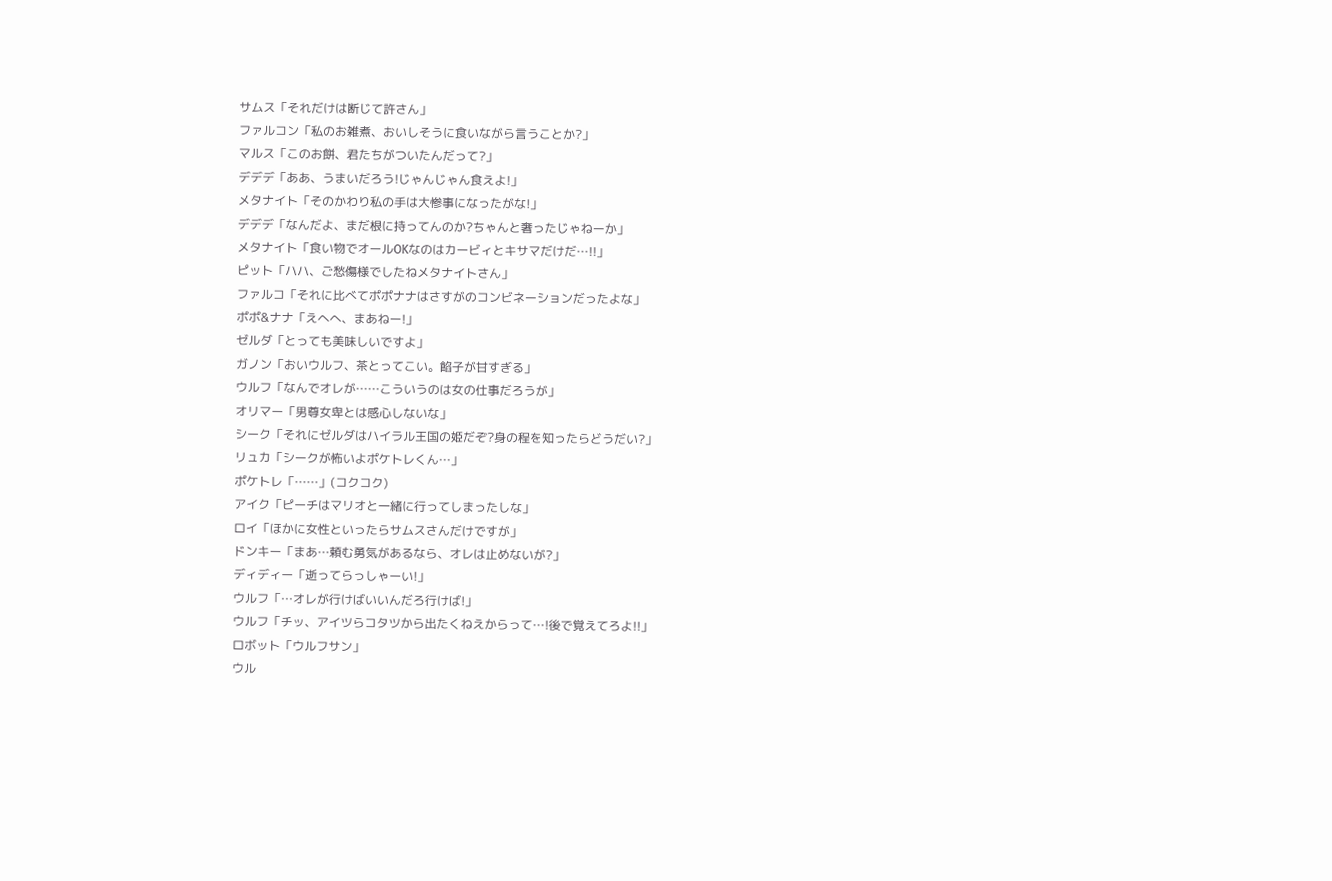サムス「それだけは断じて許さん」
ファルコン「私のお雑煮、おいしそうに食いながら言うことか?」
マルス「このお餅、君たちがついたんだって?」
デデデ「ああ、うまいだろう!じゃんじゃん食えよ!」
メタナイト「そのかわり私の手は大惨事になったがな!」
デデデ「なんだよ、まだ根に持ってんのか?ちゃんと奢ったじゃねーか」
メタナイト「食い物でオールOKなのはカービィとキサマだけだ…!!」
ピット「ハハ、ご愁傷様でしたねメタナイトさん」
ファルコ「それに比べてポポナナはさすがのコンビネーションだったよな」
ポポ&ナナ「えへへ、まあねー!」
ゼルダ「とっても美味しいですよ」
ガノン「おいウルフ、茶とってこい。餡子が甘すぎる」
ウルフ「なんでオレが……こういうのは女の仕事だろうが」
オリマー「男尊女卑とは感心しないな」
シーク「それにゼルダはハイラル王国の姫だぞ?身の程を知ったらどうだい?」
リュカ「シークが怖いよポケトレくん…」
ポケトレ「……」(コクコク)
アイク「ピーチはマリオと一緒に行ってしまったしな」
ロイ「ほかに女性といったらサムスさんだけですが」
ドンキー「まあ…頼む勇気があるなら、オレは止めないが?」
ディディー「逝ってらっしゃーい!」
ウルフ「…オレが行けばいいんだろ行けば!」
ウルフ「チッ、アイツらコタツから出たくねえからって…!後で覚えてろよ!!」
ロボット「ウルフサン」
ウル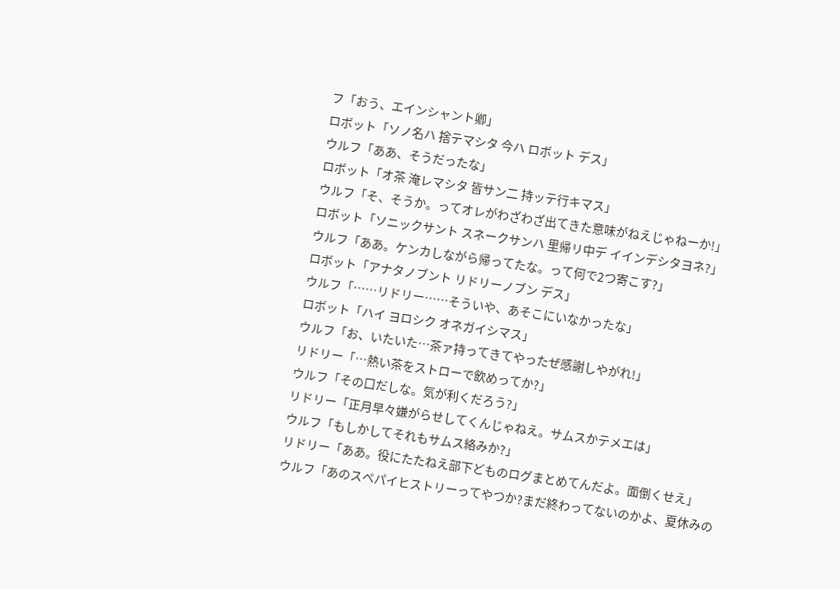フ「おう、エインシャント卿」
ロボット「ソノ名ハ 捨テマシタ 今ハ ロボット デス」
ウルフ「ああ、そうだったな」
ロボット「オ茶 淹レマシタ 皆サン二 持ッテ行キマス」
ウルフ「そ、そうか。ってオレがわざわざ出てきた意味がねえじゃねーか!」
ロボット「ソニックサント スネークサンハ 里帰リ中デ イインデシタヨネ?」
ウルフ「ああ。ケンカしながら帰ってたな。って何で2つ寄こす?」
ロボット「アナタノブント リドリーノブン デス」
ウルフ「……リドリー……そういや、あそこにいなかったな」
ロボット「ハイ ヨロシク オネガイシマス」
ウルフ「お、いたいた…茶ァ持ってきてやったぜ感謝しやがれ!」
リドリー「…熱い茶をストローで飲めってか?」
ウルフ「その口だしな。気が利くだろう?」
リドリー「正月早々嫌がらせしてくんじゃねえ。サムスかテメエは」
ウルフ「もしかしてそれもサムス絡みか?」
リドリー「ああ。役にたたねえ部下どものログまとめてんだよ。面倒くせえ」
ウルフ「あのスペパイヒストリーってやつか?まだ終わってないのかよ、夏休みの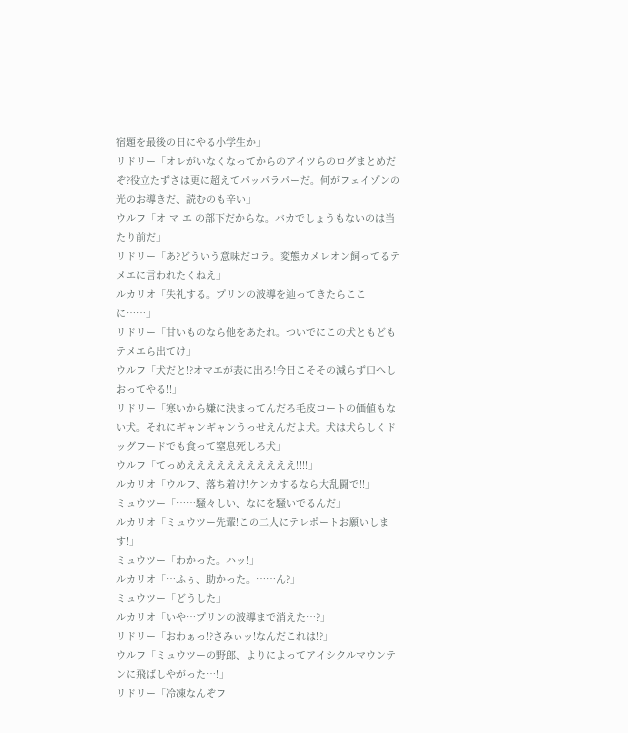宿題を最後の日にやる小学生か」
リドリー「オレがいなくなってからのアイツらのログまとめだぞ?役立たずさは更に超えてパッパラパーだ。何がフェイゾンの光のお導きだ、読むのも辛い」
ウルフ「オ マ エ の部下だからな。バカでしょうもないのは当たり前だ」
リドリー「あ?どういう意味だコラ。変態カメレオン飼ってるテメエに言われたくねえ」
ルカリオ「失礼する。プリンの波導を辿ってきたらここに……」
リドリー「甘いものなら他をあたれ。ついでにこの犬ともどもテメエら出てけ」
ウルフ「犬だと!?オマエが表に出ろ!今日こそその減らず口へしおってやる!!」
リドリー「寒いから嫌に決まってんだろ毛皮コートの価値もない犬。それにギャンギャンうっせえんだよ犬。犬は犬らしくドッグフードでも食って窒息死しろ犬」
ウルフ「てっめえええええええええええ!!!!」
ルカリオ「ウルフ、落ち着け!ケンカするなら大乱闘で!!」
ミュウツー「……騒々しい、なにを騒いでるんだ」
ルカリオ「ミュウツー先輩!この二人にテレポートお願いします!」
ミュウツー「わかった。ハッ!」
ルカリオ「…ふぅ、助かった。……ん?」
ミュウツー「どうした」
ルカリオ「いや…プリンの波導まで消えた…?」
リドリー「おわぁっ!?さみぃッ!なんだこれは!?」
ウルフ「ミュウツーの野郎、よりによってアイシクルマウンテンに飛ばしやがった…!」
リドリー「冷凍なんぞフ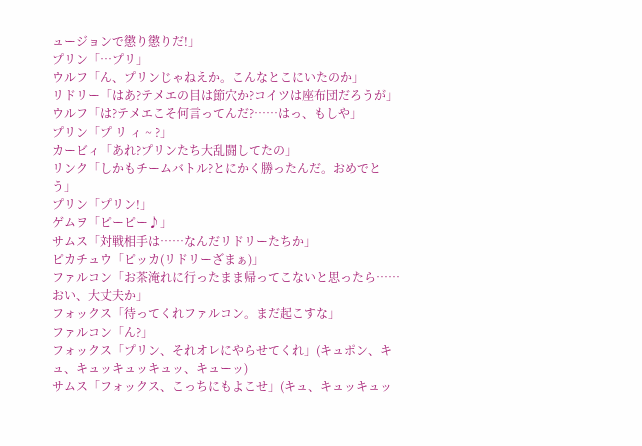ュージョンで懲り懲りだ!」
プリン「…プリ」
ウルフ「ん、プリンじゃねえか。こんなとこにいたのか」
リドリー「はあ?テメエの目は節穴か?コイツは座布団だろうが」
ウルフ「は?テメエこそ何言ってんだ?……はっ、もしや」
プリン「プ リ ィ ~ ?」
カービィ「あれ?プリンたち大乱闘してたの」
リンク「しかもチームバトル?とにかく勝ったんだ。おめでとう」
プリン「プリン!」
ゲムヲ「ピーピー♪」
サムス「対戦相手は……なんだリドリーたちか」
ピカチュウ「ピッカ(リドリーざまぁ)」
ファルコン「お茶淹れに行ったまま帰ってこないと思ったら……おい、大丈夫か」
フォックス「待ってくれファルコン。まだ起こすな」
ファルコン「ん?」
フォックス「プリン、それオレにやらせてくれ」(キュポン、キュ、キュッキュッキュッ、キューッ)
サムス「フォックス、こっちにもよこせ」(キュ、キュッキュッ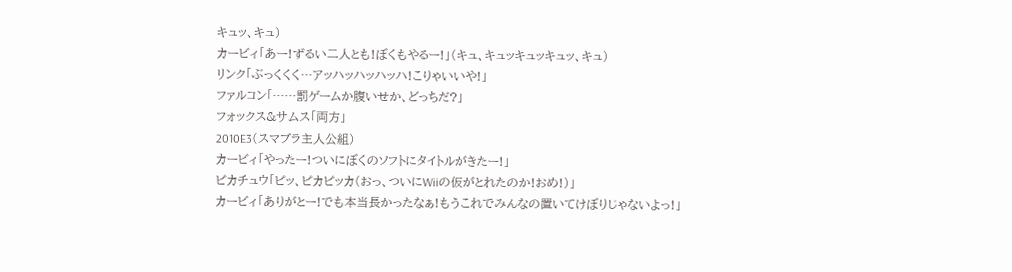キュッ、キュ)
カービィ「あー!ずるい二人とも!ぼくもやるー!」(キュ、キュッキュッキュッ、キュ)
リンク「ぶっくくく…アッハッハッハッハ!こりゃいいや!」
ファルコン「……罰ゲームか腹いせか、どっちだ?」
フォックス&サムス「両方」
2010E3(スマブラ主人公組)
カービィ「やったー!ついにぼくのソフトにタイトルがきたー!」
ピカチュウ「ピッ、ピカピッカ(おっ、ついにWiiの仮がとれたのか!おめ!)」
カービィ「ありがとー!でも本当長かったなぁ!もうこれでみんなの置いてけぼりじゃないよっ!」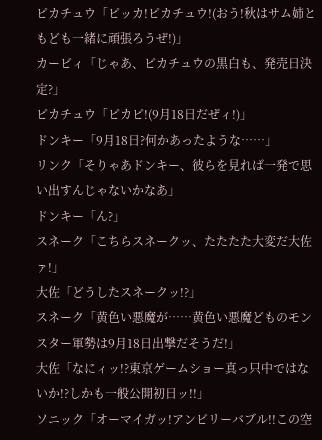ピカチュウ「ピッカ!ピカチュウ!(おう!秋はサム姉ともども一緒に頑張ろうぜ!)」
カービィ「じゃあ、ピカチュウの黒白も、発売日決定?」
ピカチュウ「ピカピ!(9月18日だぜィ!)」
ドンキー「9月18日?何かあったような……」
リンク「そりゃあドンキー、彼らを見れば一発で思い出すんじゃないかなあ」
ドンキー「ん?」
スネーク「こちらスネークッ、たたたた大変だ大佐ァ!」
大佐「どうしたスネークッ!?」
スネーク「黄色い悪魔が……黄色い悪魔どものモンスター軍勢は9月18日出撃だそうだ!」
大佐「なにィッ!?東京ゲームショー真っ只中ではないか!?しかも一般公開初日ッ!!」
ソニック「オーマイガッ!アンビリーバブル!!この空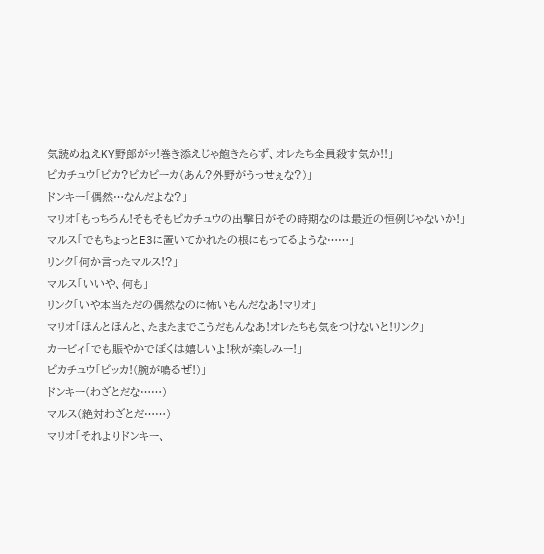気読めねえKY野郎がッ!巻き添えじゃ飽きたらず、オレたち全員殺す気か!!」
ピカチュウ「ピカ?ピカピーカ(あん?外野がうっせぇな?)」
ドンキー「偶然…なんだよな?」
マリオ「もっちろん!そもそもピカチュウの出撃日がその時期なのは最近の恒例じゃないか!」
マルス「でもちょっとE3に置いてかれたの根にもってるような……」
リンク「何か言ったマルス!?」
マルス「いいや、何も」
リンク「いや本当ただの偶然なのに怖いもんだなあ!マリオ」
マリオ「ほんとほんと、たまたまでこうだもんなあ!オレたちも気をつけないと!リンク」
カービィ「でも賑やかでぼくは嬉しいよ!秋が楽しみー!」
ピカチュウ「ピッカ!(腕が鳴るぜ!)」
ドンキー(わざとだな……)
マルス(絶対わざとだ……)
マリオ「それよりドンキー、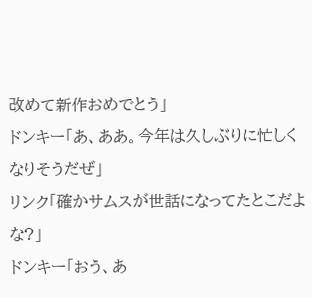改めて新作おめでとう」
ドンキー「あ、ああ。今年は久しぶりに忙しくなりそうだぜ」
リンク「確かサムスが世話になってたとこだよな?」
ドンキー「おう、あ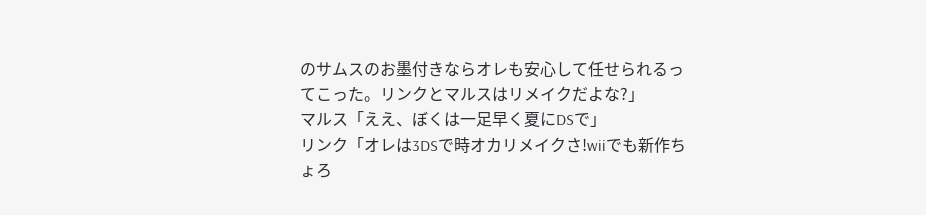のサムスのお墨付きならオレも安心して任せられるってこった。リンクとマルスはリメイクだよな?」
マルス「ええ、ぼくは一足早く夏にDSで」
リンク「オレは3DSで時オカリメイクさ!wiiでも新作ちょろ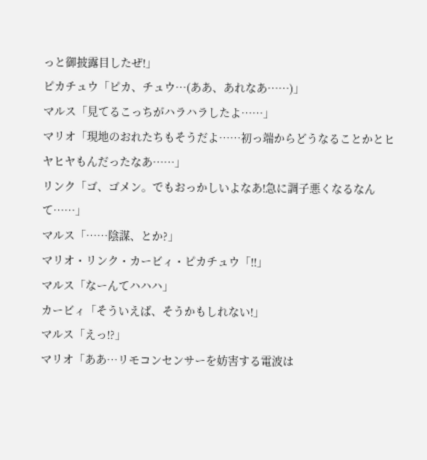っと御披露目したぜ!」
ピカチュウ「ピカ、チュウ…(ああ、あれなあ……)」
マルス「見てるこっちがハラハラしたよ……」
マリオ「現地のおれたちもそうだよ……初っ端からどうなることかとヒヤヒヤもんだったなあ……」
リンク「ゴ、ゴメン。でもおっかしいよなあ!急に調子悪くなるなんて……」
マルス「……陰謀、とか?」
マリオ・リンク・カービィ・ピカチュウ「!!」
マルス「なーんてハハハ」
カービィ「そういえば、そうかもしれない!」
マルス「えっ!?」
マリオ「ああ…リモコンセンサーを妨害する電波は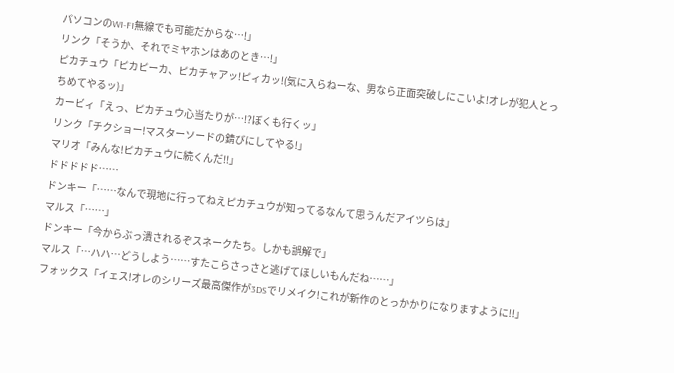パソコンのWI-FI無線でも可能だからな…!」
リンク「そうか、それでミヤホンはあのとき…!」
ピカチュウ「ピカピーカ、ピカチャアッ!ピィカッ!(気に入らねーな、男なら正面突破しにこいよ!オレが犯人とっちめてやるッ)」
カービィ「えっ、ピカチュウ心当たりが…!?ぼくも行くッ」
リンク「チクショー!マスターソードの錆びにしてやる!」
マリオ「みんな!ピカチュウに続くんだ!!」
ドドドドド……
ドンキー「……なんで現地に行ってねえピカチュウが知ってるなんて思うんだアイツらは」
マルス「……」
ドンキー「今からぶっ潰されるぞスネークたち。しかも誤解で」
マルス「…ハハ…どうしよう……すたこらさっさと逃げてほしいもんだね……」
フォックス「イェス!オレのシリーズ最高傑作が3DSでリメイク!これが新作のとっかかりになりますように!!」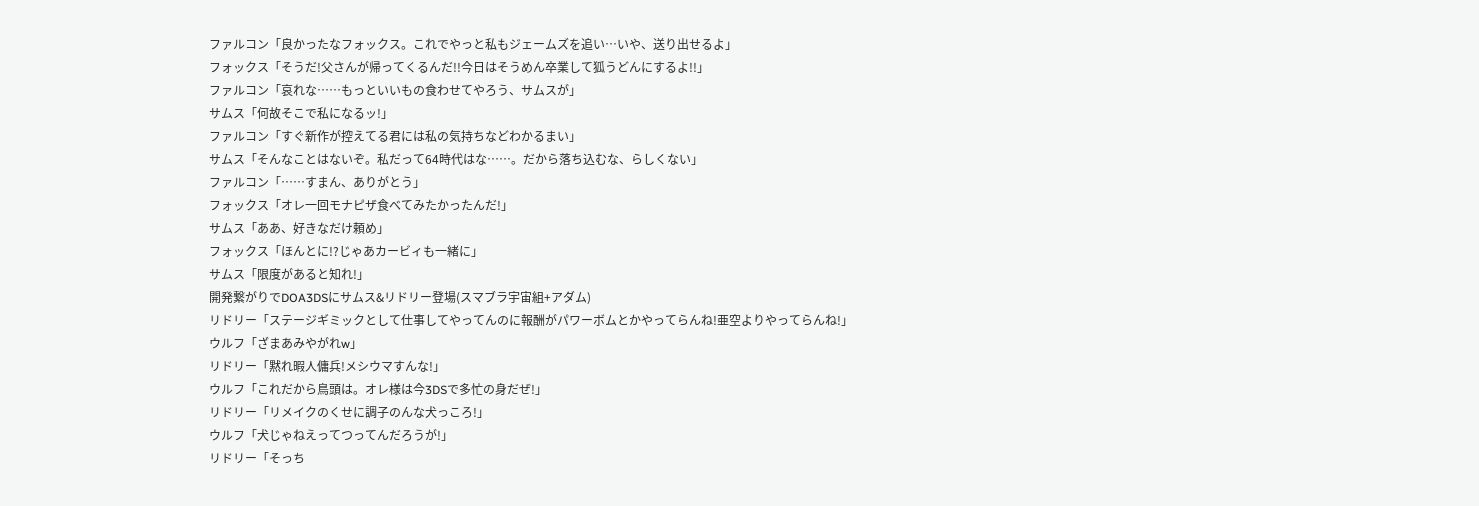ファルコン「良かったなフォックス。これでやっと私もジェームズを追い…いや、送り出せるよ」
フォックス「そうだ!父さんが帰ってくるんだ!!今日はそうめん卒業して狐うどんにするよ!!」
ファルコン「哀れな……もっといいもの食わせてやろう、サムスが」
サムス「何故そこで私になるッ!」
ファルコン「すぐ新作が控えてる君には私の気持ちなどわかるまい」
サムス「そんなことはないぞ。私だって64時代はな……。だから落ち込むな、らしくない」
ファルコン「……すまん、ありがとう」
フォックス「オレ一回モナピザ食べてみたかったんだ!」
サムス「ああ、好きなだけ頼め」
フォックス「ほんとに!?じゃあカービィも一緒に」
サムス「限度があると知れ!」
開発繋がりでDOA3DSにサムス&リドリー登場(スマブラ宇宙組+アダム)
リドリー「ステージギミックとして仕事してやってんのに報酬がパワーボムとかやってらんね!亜空よりやってらんね!」
ウルフ「ざまあみやがれw」
リドリー「黙れ暇人傭兵!メシウマすんな!」
ウルフ「これだから鳥頭は。オレ様は今3DSで多忙の身だぜ!」
リドリー「リメイクのくせに調子のんな犬っころ!」
ウルフ「犬じゃねえってつってんだろうが!」
リドリー「そっち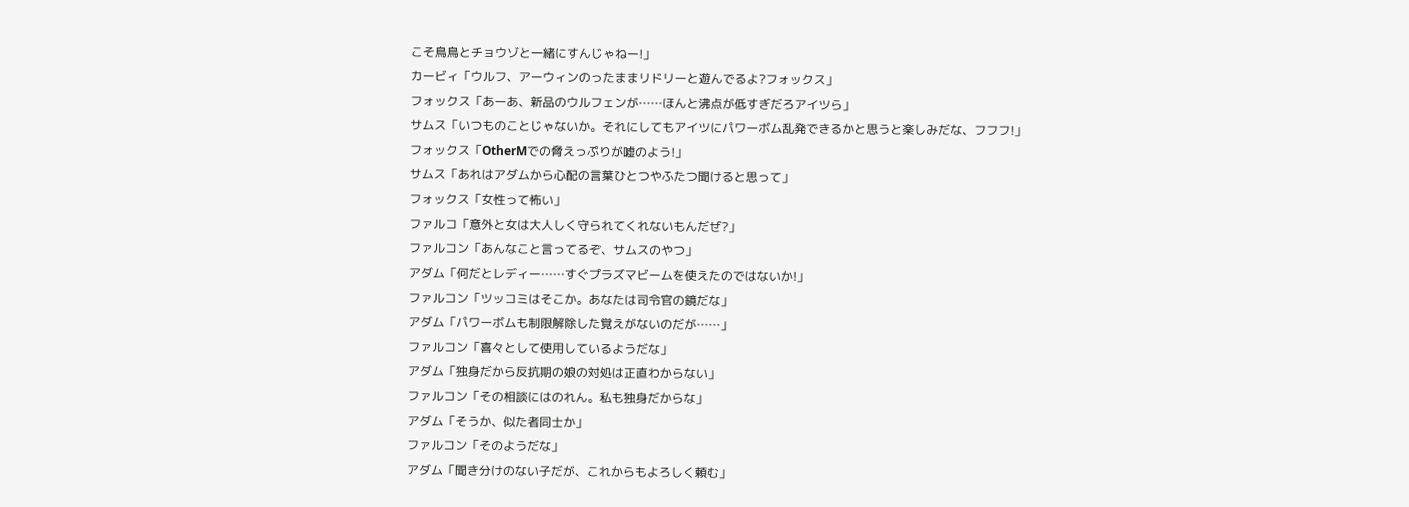こそ鳥鳥とチョウゾと一緒にすんじゃねー!」
カービィ「ウルフ、アーウィンのったままリドリーと遊んでるよ?フォックス」
フォックス「あーあ、新品のウルフェンが……ほんと沸点が低すぎだろアイツら」
サムス「いつものことじゃないか。それにしてもアイツにパワーボム乱発できるかと思うと楽しみだな、フフフ!」
フォックス「OtherMでの脅えっぷりが嘘のよう!」
サムス「あれはアダムから心配の言葉ひとつやふたつ聞けると思って」
フォックス「女性って怖い」
ファルコ「意外と女は大人しく守られてくれないもんだぜ?」
ファルコン「あんなこと言ってるぞ、サムスのやつ」
アダム「何だとレディー……すぐプラズマビームを使えたのではないか!」
ファルコン「ツッコミはそこか。あなたは司令官の鏡だな」
アダム「パワーボムも制限解除した覚えがないのだが……」
ファルコン「喜々として使用しているようだな」
アダム「独身だから反抗期の娘の対処は正直わからない」
ファルコン「その相談にはのれん。私も独身だからな」
アダム「そうか、似た者同士か」
ファルコン「そのようだな」
アダム「聞き分けのない子だが、これからもよろしく頼む」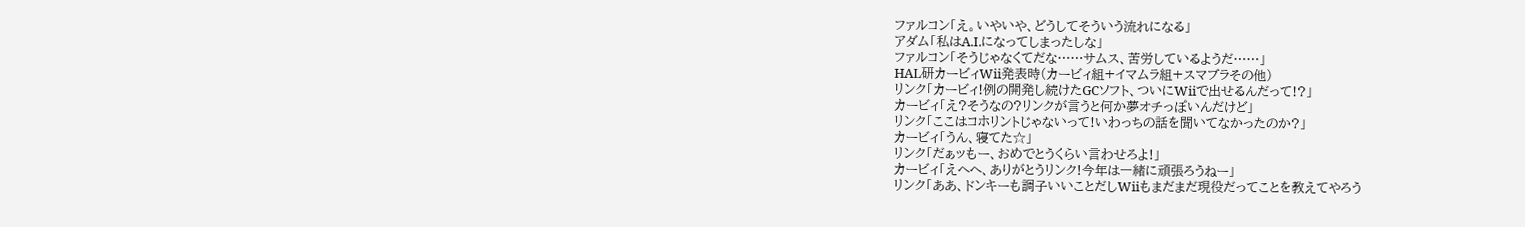ファルコン「え。いやいや、どうしてそういう流れになる」
アダム「私はA.I.になってしまったしな」
ファルコン「そうじゃなくてだな……サムス、苦労しているようだ……」
HAL研カービィWii発表時(カービィ組+イマムラ組+スマブラその他)
リンク「カービィ!例の開発し続けたGCソフト、ついにWiiで出せるんだって!?」
カービィ「え?そうなの?リンクが言うと何か夢オチっぽいんだけど」
リンク「ここはコホリントじゃないって!いわっちの話を聞いてなかったのか?」
カービィ「うん、寝てた☆」
リンク「だぁッもー、おめでとうくらい言わせろよ!」
カービィ「えへへ、ありがとうリンク!今年は一緒に頑張ろうねー」
リンク「ああ、ドンキーも調子いいことだしWiiもまだまだ現役だってことを教えてやろう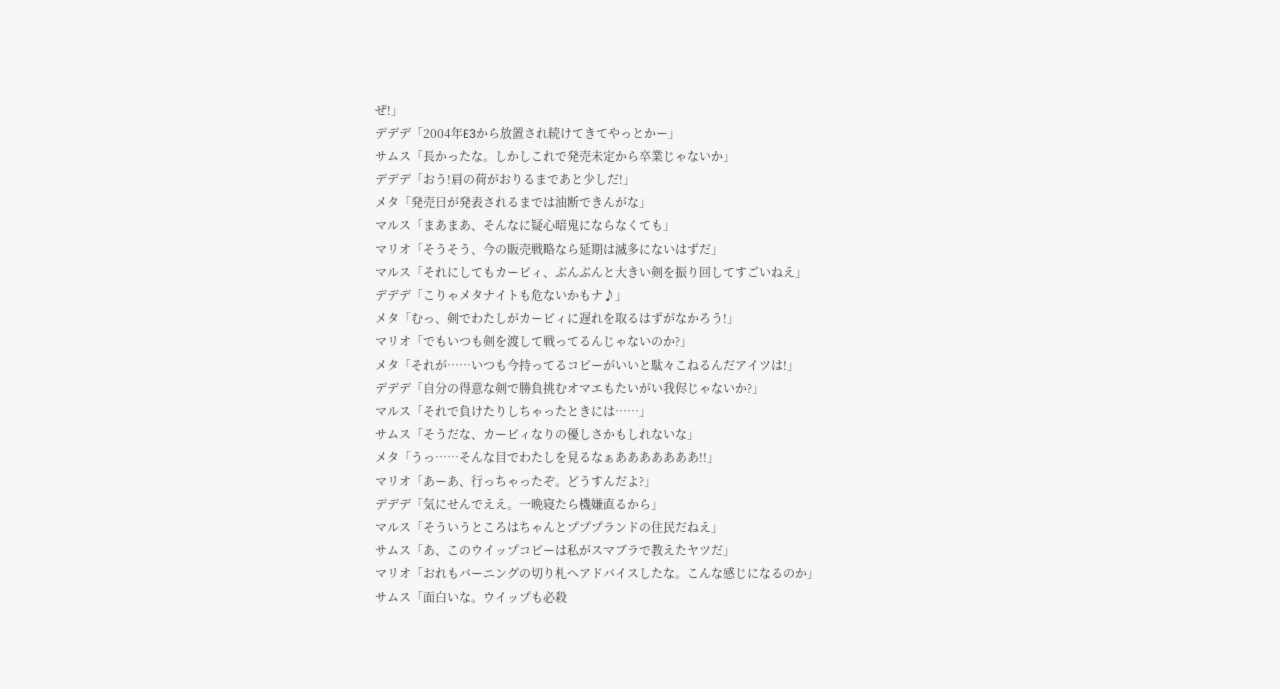ぜ!」
デデデ「2004年E3から放置され続けてきてやっとかー」
サムス「長かったな。しかしこれで発売未定から卒業じゃないか」
デデデ「おう!肩の荷がおりるまであと少しだ!」
メタ「発売日が発表されるまでは油断できんがな」
マルス「まあまあ、そんなに疑心暗鬼にならなくても」
マリオ「そうそう、今の販売戦略なら延期は滅多にないはずだ」
マルス「それにしてもカービィ、ぶんぶんと大きい剣を振り回してすごいねえ」
デデデ「こりゃメタナイトも危ないかもナ♪」
メタ「むっ、剣でわたしがカービィに遅れを取るはずがなかろう!」
マリオ「でもいつも剣を渡して戦ってるんじゃないのか?」
メタ「それが……いつも今持ってるコピーがいいと駄々こねるんだアイツは!」
デデデ「自分の得意な剣で勝負挑むオマエもたいがい我侭じゃないか?」
マルス「それで負けたりしちゃったときには……」
サムス「そうだな、カービィなりの優しさかもしれないな」
メタ「うっ……そんな目でわたしを見るなぁあああああああ!!」
マリオ「あーあ、行っちゃったぞ。どうすんだよ?」
デデデ「気にせんでええ。一晩寝たら機嫌直るから」
マルス「そういうところはちゃんとプププランドの住民だねえ」
サムス「あ、このウイップコピーは私がスマブラで教えたヤツだ」
マリオ「おれもバーニングの切り札へアドバイスしたな。こんな感じになるのか」
サムス「面白いな。ウイップも必殺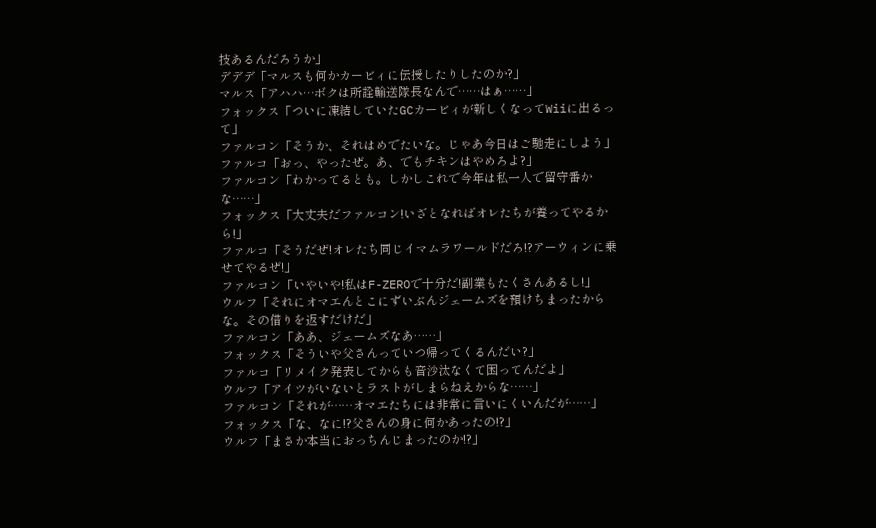技あるんだろうか」
デデデ「マルスも何かカービィに伝授したりしたのか?」
マルス「アハハ…ボクは所詮輸送隊長なんで……はぁ……」
フォックス「ついに凍結していたGCカービィが新しくなってWiiに出るって」
ファルコン「そうか、それはめでたいな。じゃあ今日はご馳走にしよう」
ファルコ「おっ、やったぜ。あ、でもチキンはやめろよ?」
ファルコン「わかってるとも。しかしこれで今年は私一人で留守番かな……」
フォックス「大丈夫だファルコン!いざとなればオレたちが養ってやるから!」
ファルコ「そうだぜ!オレたち同じイマムラワールドだろ!?アーウィンに乗せてやるぜ!」
ファルコン「いやいや!私はF-ZEROで十分だ!副業もたくさんあるし!」
ウルフ「それにオマエんとこにずいぶんジェームズを預けちまったからな。その借りを返すだけだ」
ファルコン「ああ、ジェームズなあ……」
フォックス「そういや父さんっていつ帰ってくるんだい?」
ファルコ「リメイク発表してからも音沙汰なくて困ってんだよ」
ウルフ「アイツがいないとラストがしまらねえからな……」
ファルコン「それが……オマエたちには非常に言いにくいんだが……」
フォックス「な、なに!?父さんの身に何かあったの!?」
ウルフ「まさか本当におっちんじまったのか!?」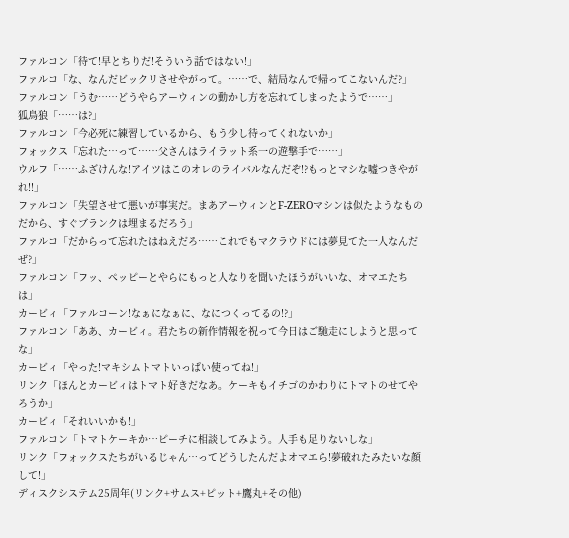ファルコン「待て!早とちりだ!そういう話ではない!」
ファルコ「な、なんだビックリさせやがって。……で、結局なんで帰ってこないんだ?」
ファルコン「うむ……どうやらアーウィンの動かし方を忘れてしまったようで……」
狐鳥狼「……は?」
ファルコン「今必死に練習しているから、もう少し待ってくれないか」
フォックス「忘れた…って……父さんはライラット系一の遊撃手で……」
ウルフ「……ふざけんな!アイツはこのオレのライバルなんだぞ!?もっとマシな嘘つきやがれ!!」
ファルコン「失望させて悪いが事実だ。まあアーウィンとF-ZEROマシンは似たようなものだから、すぐブランクは埋まるだろう」
ファルコ「だからって忘れたはねえだろ……これでもマクラウドには夢見てた一人なんだぜ?」
ファルコン「フッ、ペッピーとやらにもっと人なりを聞いたほうがいいな、オマエたちは」
カービィ「ファルコーン!なぁになぁに、なにつくってるの!?」
ファルコン「ああ、カービィ。君たちの新作情報を祝って今日はご馳走にしようと思ってな」
カービィ「やった!マキシムトマトいっぱい使ってね!」
リンク「ほんとカービィはトマト好きだなあ。ケーキもイチゴのかわりにトマトのせてやろうか」
カービィ「それいいかも!」
ファルコン「トマトケーキか…ピーチに相談してみよう。人手も足りないしな」
リンク「フォックスたちがいるじゃん…ってどうしたんだよオマエら!夢破れたみたいな顔して!」
ディスクシステム25周年(リンク+サムス+ピット+鷹丸+その他)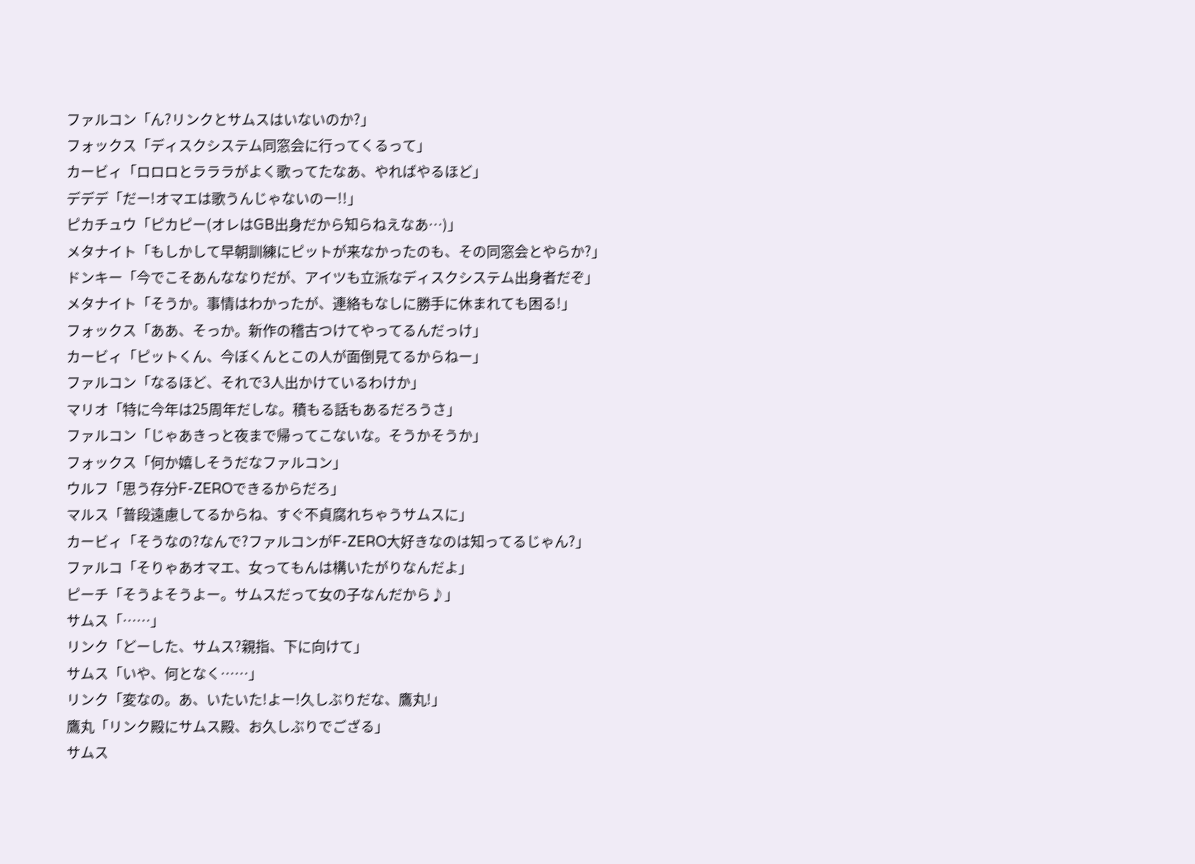ファルコン「ん?リンクとサムスはいないのか?」
フォックス「ディスクシステム同窓会に行ってくるって」
カービィ「ロロロとラララがよく歌ってたなあ、やればやるほど」
デデデ「だー!オマエは歌うんじゃないのー!!」
ピカチュウ「ピカピー(オレはGB出身だから知らねえなあ…)」
メタナイト「もしかして早朝訓練にピットが来なかったのも、その同窓会とやらか?」
ドンキー「今でこそあんななりだが、アイツも立派なディスクシステム出身者だぞ」
メタナイト「そうか。事情はわかったが、連絡もなしに勝手に休まれても困る!」
フォックス「ああ、そっか。新作の稽古つけてやってるんだっけ」
カービィ「ピットくん、今ぼくんとこの人が面倒見てるからねー」
ファルコン「なるほど、それで3人出かけているわけか」
マリオ「特に今年は25周年だしな。積もる話もあるだろうさ」
ファルコン「じゃあきっと夜まで帰ってこないな。そうかそうか」
フォックス「何か嬉しそうだなファルコン」
ウルフ「思う存分F-ZEROできるからだろ」
マルス「普段遠慮してるからね、すぐ不貞腐れちゃうサムスに」
カービィ「そうなの?なんで?ファルコンがF-ZERO大好きなのは知ってるじゃん?」
ファルコ「そりゃあオマエ、女ってもんは構いたがりなんだよ」
ピーチ「そうよそうよー。サムスだって女の子なんだから♪」
サムス「……」
リンク「どーした、サムス?親指、下に向けて」
サムス「いや、何となく……」
リンク「変なの。あ、いたいた!よー!久しぶりだな、鷹丸!」
鷹丸「リンク殿にサムス殿、お久しぶりでござる」
サムス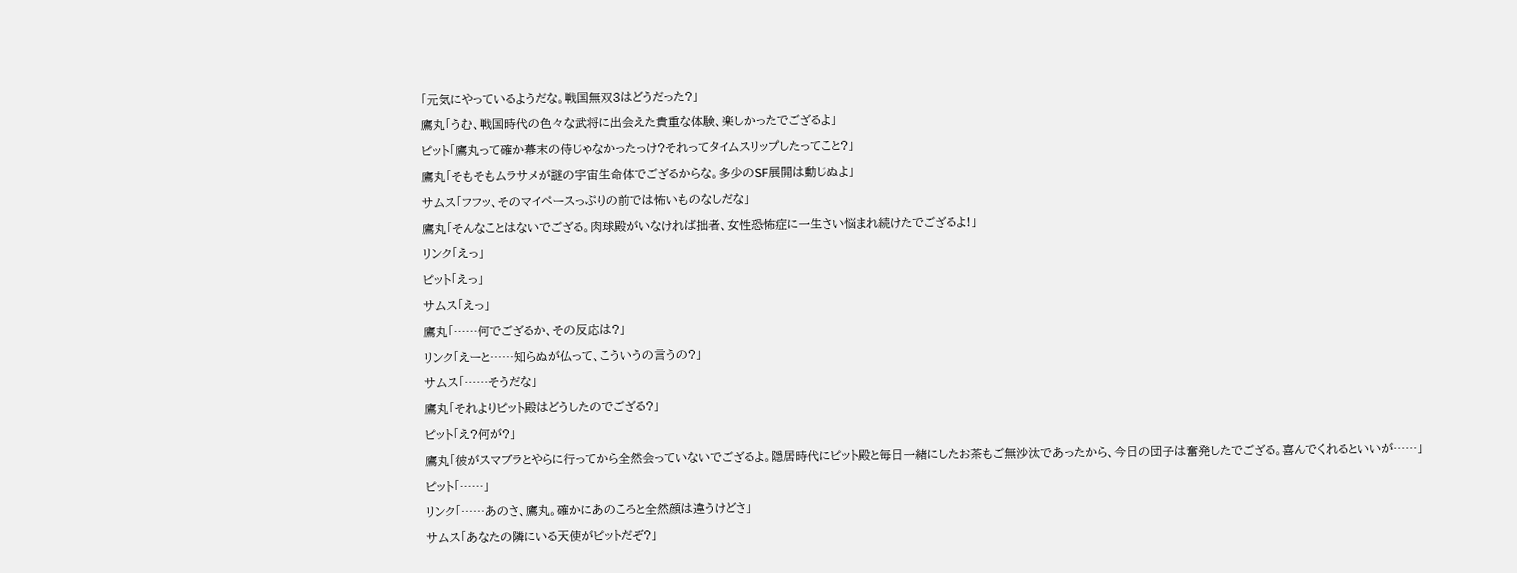「元気にやっているようだな。戦国無双3はどうだった?」
鷹丸「うむ、戦国時代の色々な武将に出会えた貴重な体験、楽しかったでござるよ」
ピット「鷹丸って確か幕末の侍じゃなかったっけ?それってタイムスリップしたってこと?」
鷹丸「そもそもムラサメが謎の宇宙生命体でござるからな。多少のSF展開は動じぬよ」
サムス「フフッ、そのマイペースっぷりの前では怖いものなしだな」
鷹丸「そんなことはないでござる。肉球殿がいなければ拙者、女性恐怖症に一生さい悩まれ続けたでござるよ!」
リンク「えっ」
ピット「えっ」
サムス「えっ」
鷹丸「……何でござるか、その反応は?」
リンク「えーと……知らぬが仏って、こういうの言うの?」
サムス「……そうだな」
鷹丸「それよりピット殿はどうしたのでござる?」
ピット「え?何が?」
鷹丸「彼がスマブラとやらに行ってから全然会っていないでござるよ。隠居時代にピット殿と毎日一緒にしたお茶もご無沙汰であったから、今日の団子は奮発したでござる。喜んでくれるといいが……」
ピット「……」
リンク「……あのさ、鷹丸。確かにあのころと全然顔は違うけどさ」
サムス「あなたの隣にいる天使がピットだぞ?」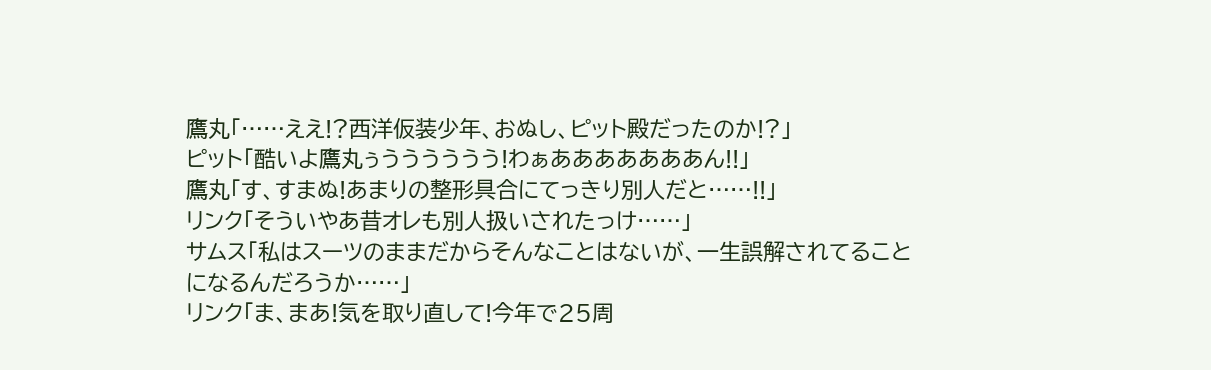鷹丸「……ええ!?西洋仮装少年、おぬし、ピット殿だったのか!?」
ピット「酷いよ鷹丸ぅうううううう!わぁあああああああん!!」
鷹丸「す、すまぬ!あまりの整形具合にてっきり別人だと……!!」
リンク「そういやあ昔オレも別人扱いされたっけ……」
サムス「私はスーツのままだからそんなことはないが、一生誤解されてることになるんだろうか……」
リンク「ま、まあ!気を取り直して!今年で25周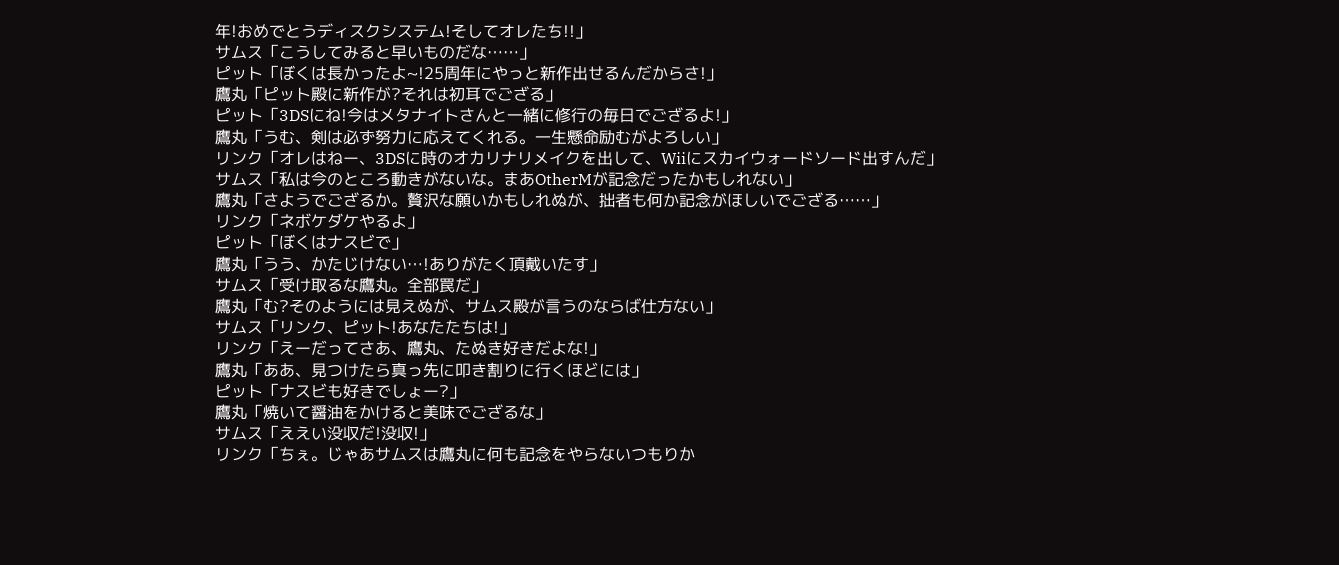年!おめでとうディスクシステム!そしてオレたち!!」
サムス「こうしてみると早いものだな……」
ピット「ぼくは長かったよ~!25周年にやっと新作出せるんだからさ!」
鷹丸「ピット殿に新作が?それは初耳でござる」
ピット「3DSにね!今はメタナイトさんと一緒に修行の毎日でござるよ!」
鷹丸「うむ、剣は必ず努力に応えてくれる。一生懸命励むがよろしい」
リンク「オレはねー、3DSに時のオカリナリメイクを出して、Wiiにスカイウォードソード出すんだ」
サムス「私は今のところ動きがないな。まあOtherMが記念だったかもしれない」
鷹丸「さようでござるか。贅沢な願いかもしれぬが、拙者も何か記念がほしいでござる……」
リンク「ネボケダケやるよ」
ピット「ぼくはナスビで」
鷹丸「うう、かたじけない…!ありがたく頂戴いたす」
サムス「受け取るな鷹丸。全部罠だ」
鷹丸「む?そのようには見えぬが、サムス殿が言うのならば仕方ない」
サムス「リンク、ピット!あなたたちは!」
リンク「えーだってさあ、鷹丸、たぬき好きだよな!」
鷹丸「ああ、見つけたら真っ先に叩き割りに行くほどには」
ピット「ナスビも好きでしょー?」
鷹丸「焼いて醤油をかけると美味でござるな」
サムス「ええい没収だ!没収!」
リンク「ちぇ。じゃあサムスは鷹丸に何も記念をやらないつもりか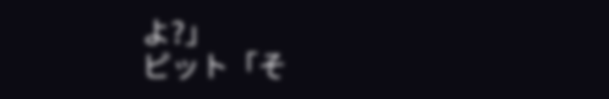よ?」
ピット「そ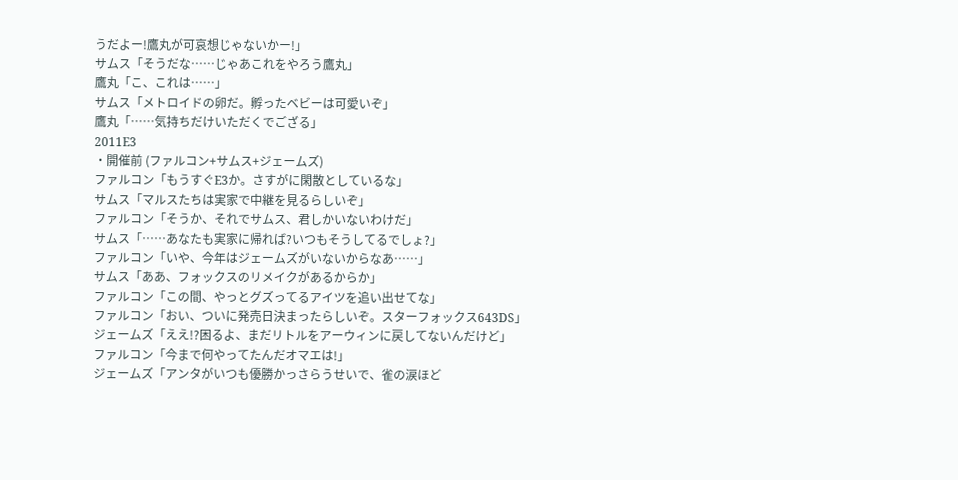うだよー!鷹丸が可哀想じゃないかー!」
サムス「そうだな……じゃあこれをやろう鷹丸」
鷹丸「こ、これは……」
サムス「メトロイドの卵だ。孵ったベビーは可愛いぞ」
鷹丸「……気持ちだけいただくでござる」
2011E3
・開催前 (ファルコン+サムス+ジェームズ)
ファルコン「もうすぐE3か。さすがに閑散としているな」
サムス「マルスたちは実家で中継を見るらしいぞ」
ファルコン「そうか、それでサムス、君しかいないわけだ」
サムス「……あなたも実家に帰れば?いつもそうしてるでしょ?」
ファルコン「いや、今年はジェームズがいないからなあ……」
サムス「ああ、フォックスのリメイクがあるからか」
ファルコン「この間、やっとグズってるアイツを追い出せてな」
ファルコン「おい、ついに発売日決まったらしいぞ。スターフォックス643DS」
ジェームズ「ええ!?困るよ、まだリトルをアーウィンに戻してないんだけど」
ファルコン「今まで何やってたんだオマエは!」
ジェームズ「アンタがいつも優勝かっさらうせいで、雀の涙ほど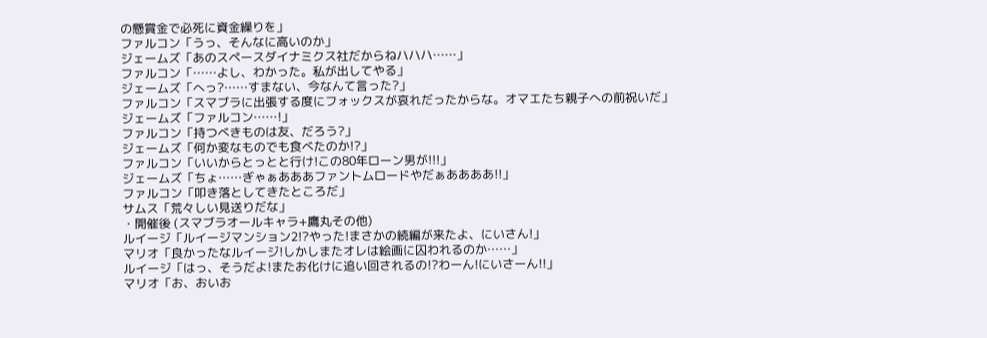の懸賞金で必死に資金繰りを」
ファルコン「うっ、そんなに高いのか」
ジェームズ「あのスペースダイナミクス社だからねハハハ……」
ファルコン「……よし、わかった。私が出してやる」
ジェームズ「へっ?……すまない、今なんて言った?」
ファルコン「スマブラに出張する度にフォックスが哀れだったからな。オマエたち親子への前祝いだ」
ジェームズ「ファルコン……!」
ファルコン「持つべきものは友、だろう?」
ジェームズ「何か変なものでも食べたのか!?」
ファルコン「いいからとっとと行け!この80年ローン男が!!!」
ジェームズ「ちょ……ぎゃぁあああファントムロードやだぁああああ!!」
ファルコン「叩き落としてきたところだ」
サムス「荒々しい見送りだな」
・開催後 (スマブラオールキャラ+鷹丸その他)
ルイージ「ルイージマンション2!?やった!まさかの続編が来たよ、にいさん!」
マリオ「良かったなルイージ!しかしまたオレは絵画に囚われるのか……」
ルイージ「はっ、そうだよ!またお化けに追い回されるの!?わーん!にいさーん!!」
マリオ「お、おいお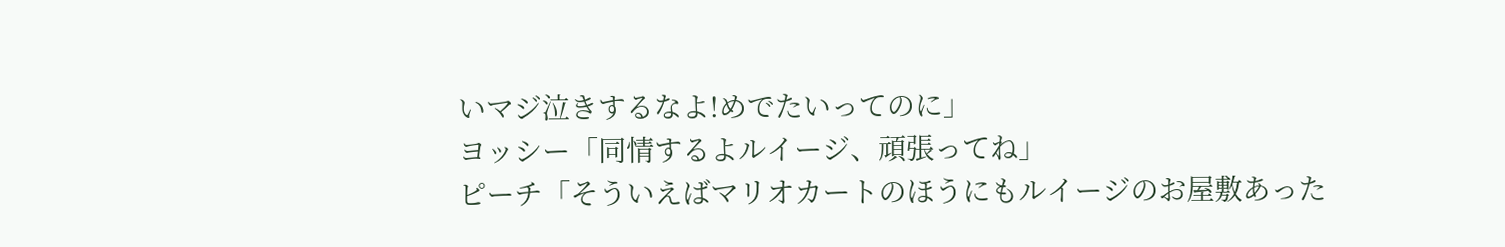いマジ泣きするなよ!めでたいってのに」
ヨッシー「同情するよルイージ、頑張ってね」
ピーチ「そういえばマリオカートのほうにもルイージのお屋敷あった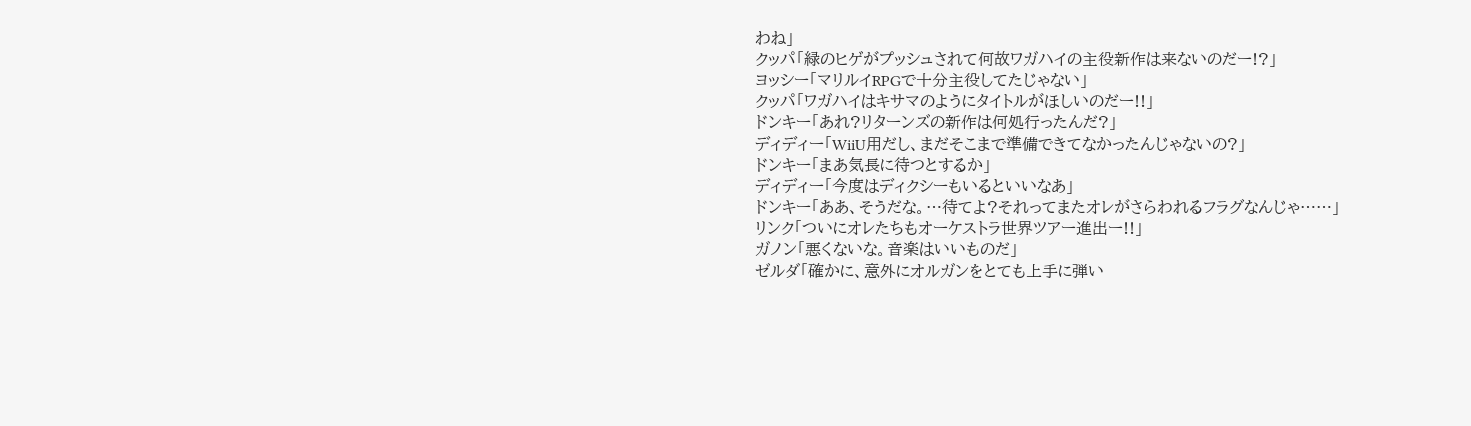わね」
クッパ「緑のヒゲがプッシュされて何故ワガハイの主役新作は来ないのだー!?」
ヨッシー「マリルイRPGで十分主役してたじゃない」
クッパ「ワガハイはキサマのようにタイトルがほしいのだー!!」
ドンキー「あれ?リターンズの新作は何処行ったんだ?」
ディディー「WiiU用だし、まだそこまで準備できてなかったんじゃないの?」
ドンキー「まあ気長に待つとするか」
ディディー「今度はディクシーもいるといいなあ」
ドンキー「ああ、そうだな。…待てよ?それってまたオレがさらわれるフラグなんじゃ……」
リンク「ついにオレたちもオーケストラ世界ツアー進出ー!!」
ガノン「悪くないな。音楽はいいものだ」
ゼルダ「確かに、意外にオルガンをとても上手に弾い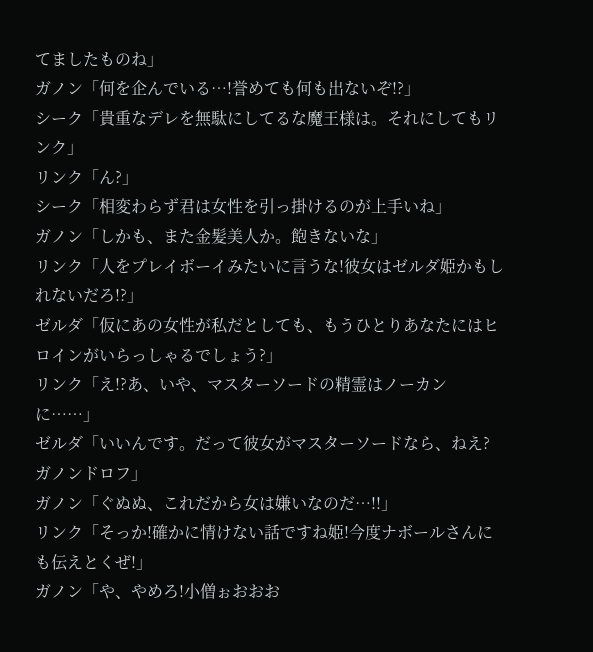てましたものね」
ガノン「何を企んでいる…!誉めても何も出ないぞ!?」
シーク「貴重なデレを無駄にしてるな魔王様は。それにしてもリンク」
リンク「ん?」
シーク「相変わらず君は女性を引っ掛けるのが上手いね」
ガノン「しかも、また金髪美人か。飽きないな」
リンク「人をプレイボーイみたいに言うな!彼女はゼルダ姫かもしれないだろ!?」
ゼルダ「仮にあの女性が私だとしても、もうひとりあなたにはヒロインがいらっしゃるでしょう?」
リンク「え!?あ、いや、マスターソードの精霊はノーカンに……」
ゼルダ「いいんです。だって彼女がマスターソードなら、ねえ?ガノンドロフ」
ガノン「ぐぬぬ、これだから女は嫌いなのだ…!!」
リンク「そっか!確かに情けない話ですね姫!今度ナボールさんにも伝えとくぜ!」
ガノン「や、やめろ!小僧ぉおおお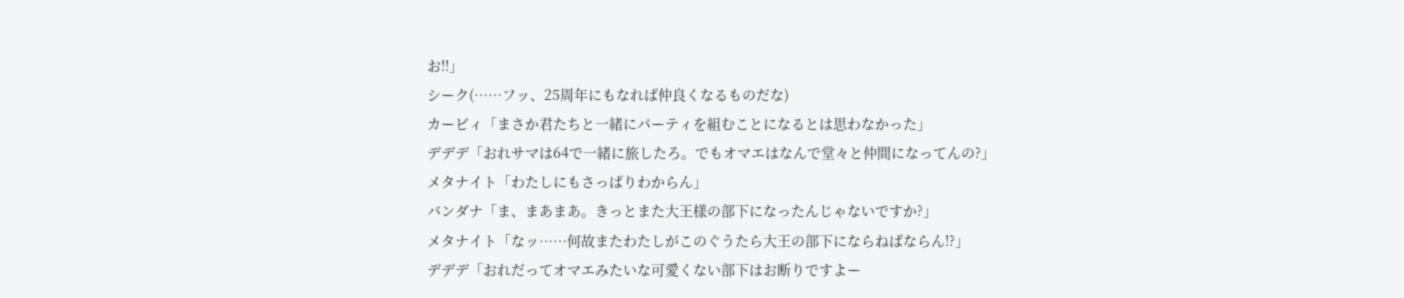お!!」
シーク(……フッ、25周年にもなれば仲良くなるものだな)
カービィ「まさか君たちと一緒にパーティを組むことになるとは思わなかった」
デデデ「おれサマは64で一緒に旅したろ。でもオマエはなんで堂々と仲間になってんの?」
メタナイト「わたしにもさっぱりわからん」
バンダナ「ま、まあまあ。きっとまた大王様の部下になったんじゃないですか?」
メタナイト「なッ……何故またわたしがこのぐうたら大王の部下にならねばならん!?」
デデデ「おれだってオマエみたいな可愛くない部下はお断りですよー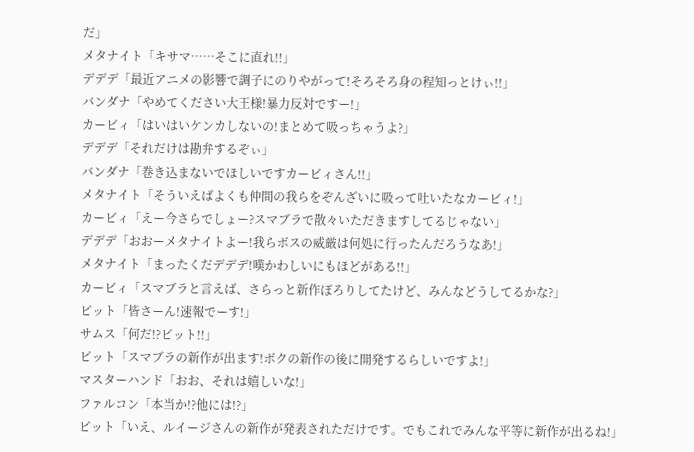だ」
メタナイト「キサマ……そこに直れ!!」
デデデ「最近アニメの影響で調子にのりやがって!そろそろ身の程知っとけぃ!!」
バンダナ「やめてください大王様!暴力反対ですー!」
カービィ「はいはいケンカしないの!まとめて吸っちゃうよ?」
デデデ「それだけは勘弁するぞぃ」
バンダナ「巻き込まないでほしいですカービィさん!!」
メタナイト「そういえばよくも仲間の我らをぞんざいに吸って吐いたなカービィ!」
カービィ「えー今さらでしょー?スマブラで散々いただきますしてるじゃない」
デデデ「おおーメタナイトよー!我らボスの威厳は何処に行ったんだろうなあ!」
メタナイト「まったくだデデデ!嘆かわしいにもほどがある!!」
カービィ「スマブラと言えば、さらっと新作ぽろりしてたけど、みんなどうしてるかな?」
ピット「皆さーん!速報でーす!」
サムス「何だ!?ピット!!」
ピット「スマブラの新作が出ます!ボクの新作の後に開発するらしいですよ!」
マスターハンド「おお、それは嬉しいな!」
ファルコン「本当か!?他には!?」
ピット「いえ、ルイージさんの新作が発表されただけです。でもこれでみんな平等に新作が出るね!」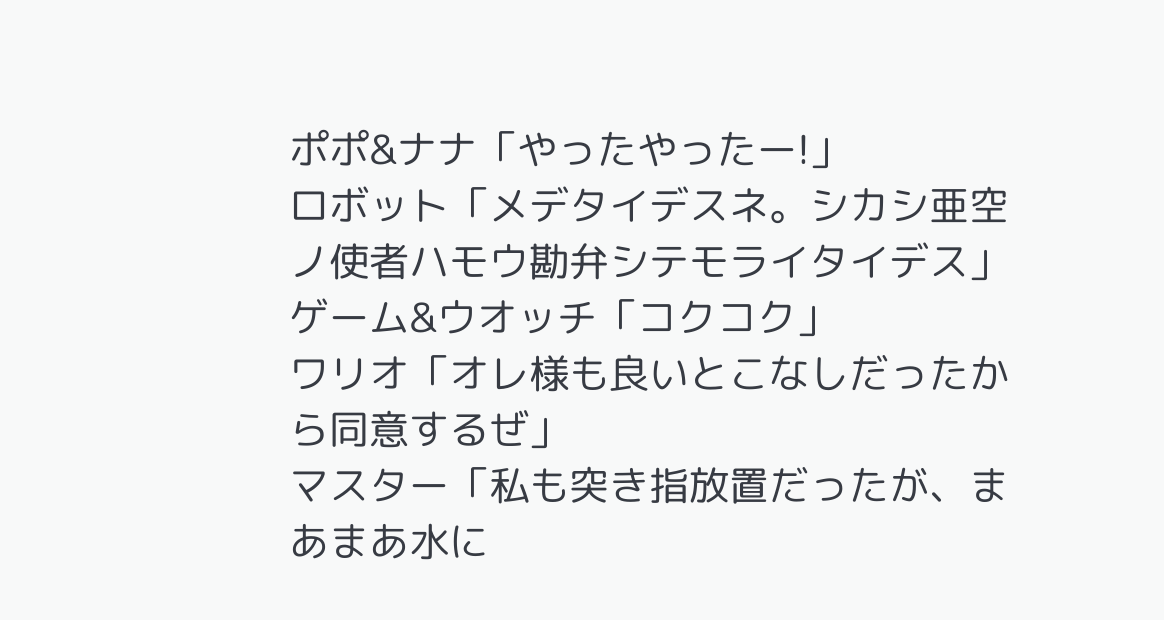ポポ&ナナ「やったやったー!」
ロボット「メデタイデスネ。シカシ亜空ノ使者ハモウ勘弁シテモライタイデス」
ゲーム&ウオッチ「コクコク」
ワリオ「オレ様も良いとこなしだったから同意するぜ」
マスター「私も突き指放置だったが、まあまあ水に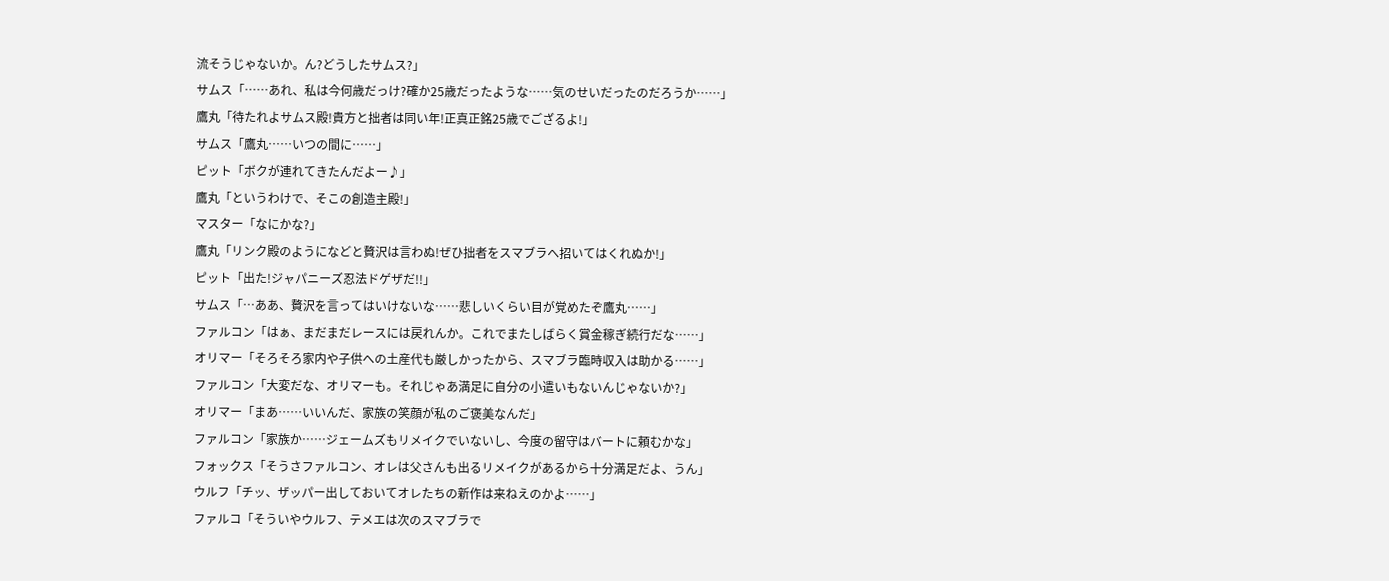流そうじゃないか。ん?どうしたサムス?」
サムス「……あれ、私は今何歳だっけ?確か25歳だったような……気のせいだったのだろうか……」
鷹丸「待たれよサムス殿!貴方と拙者は同い年!正真正銘25歳でござるよ!」
サムス「鷹丸……いつの間に……」
ピット「ボクが連れてきたんだよー♪」
鷹丸「というわけで、そこの創造主殿!」
マスター「なにかな?」
鷹丸「リンク殿のようになどと贅沢は言わぬ!ぜひ拙者をスマブラへ招いてはくれぬか!」
ピット「出た!ジャパニーズ忍法ドゲザだ!!」
サムス「…ああ、贅沢を言ってはいけないな……悲しいくらい目が覚めたぞ鷹丸……」
ファルコン「はぁ、まだまだレースには戻れんか。これでまたしばらく賞金稼ぎ続行だな……」
オリマー「そろそろ家内や子供への土産代も厳しかったから、スマブラ臨時収入は助かる……」
ファルコン「大変だな、オリマーも。それじゃあ満足に自分の小遣いもないんじゃないか?」
オリマー「まあ……いいんだ、家族の笑顔が私のご褒美なんだ」
ファルコン「家族か……ジェームズもリメイクでいないし、今度の留守はバートに頼むかな」
フォックス「そうさファルコン、オレは父さんも出るリメイクがあるから十分満足だよ、うん」
ウルフ「チッ、ザッパー出しておいてオレたちの新作は来ねえのかよ……」
ファルコ「そういやウルフ、テメエは次のスマブラで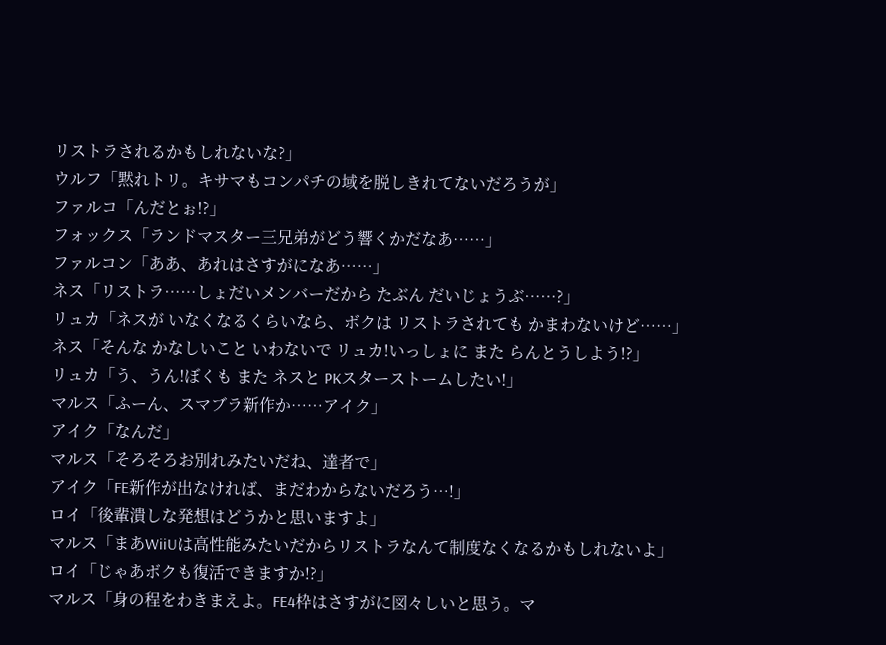リストラされるかもしれないな?」
ウルフ「黙れトリ。キサマもコンパチの域を脱しきれてないだろうが」
ファルコ「んだとぉ!?」
フォックス「ランドマスター三兄弟がどう響くかだなあ……」
ファルコン「ああ、あれはさすがになあ……」
ネス「リストラ……しょだいメンバーだから たぶん だいじょうぶ……?」
リュカ「ネスが いなくなるくらいなら、ボクは リストラされても かまわないけど……」
ネス「そんな かなしいこと いわないで リュカ!いっしょに また らんとうしよう!?」
リュカ「う、うん!ぼくも また ネスと PKスターストームしたい!」
マルス「ふーん、スマブラ新作か……アイク」
アイク「なんだ」
マルス「そろそろお別れみたいだね、達者で」
アイク「FE新作が出なければ、まだわからないだろう…!」
ロイ「後輩潰しな発想はどうかと思いますよ」
マルス「まあWiiUは高性能みたいだからリストラなんて制度なくなるかもしれないよ」
ロイ「じゃあボクも復活できますか!?」
マルス「身の程をわきまえよ。FE4枠はさすがに図々しいと思う。マ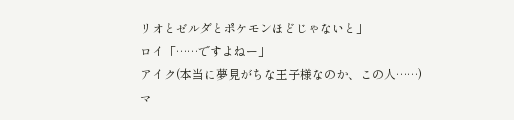リオとゼルダとポケモンほどじゃないと」
ロイ「……ですよねー」
アイク(本当に夢見がちな王子様なのか、この人……)
マ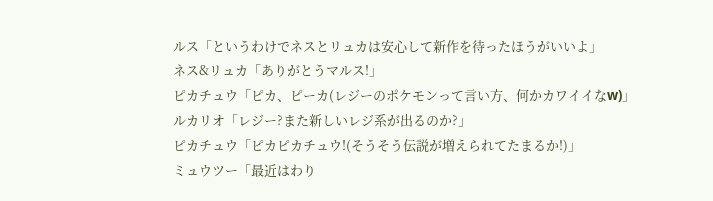ルス「というわけでネスとリュカは安心して新作を待ったほうがいいよ」
ネス&リュカ「ありがとうマルス!」
ピカチュウ「ピカ、ピーカ(レジーのポケモンって言い方、何かカワイイなw)」
ルカリオ「レジー?また新しいレジ系が出るのか?」
ピカチュウ「ピカピカチュウ!(そうそう伝説が増えられてたまるか!)」
ミュウツー「最近はわり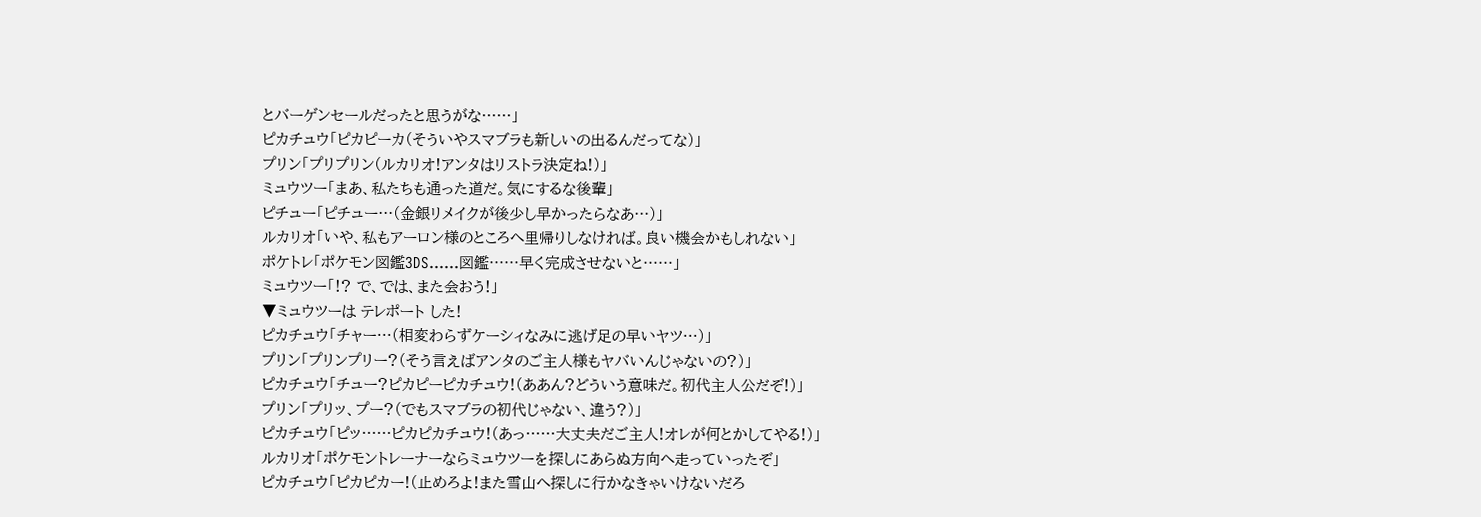とバーゲンセールだったと思うがな……」
ピカチュウ「ピカピーカ(そういやスマブラも新しいの出るんだってな)」
プリン「プリプリン(ルカリオ!アンタはリストラ決定ね!)」
ミュウツー「まあ、私たちも通った道だ。気にするな後輩」
ピチュー「ピチュー…(金銀リメイクが後少し早かったらなあ…)」
ルカリオ「いや、私もアーロン様のところへ里帰りしなければ。良い機会かもしれない」
ポケトレ「ポケモン図鑑3DS……図鑑……早く完成させないと……」
ミュウツー「!? で、では、また会おう!」
▼ミュウツーは テレポート した!
ピカチュウ「チャー…(相変わらずケーシィなみに逃げ足の早いヤツ…)」
プリン「プリンプリー?(そう言えばアンタのご主人様もヤバいんじゃないの?)」
ピカチュウ「チュー?ピカピーピカチュウ!(ああん?どういう意味だ。初代主人公だぞ!)」
プリン「プリッ、プー?(でもスマブラの初代じゃない、違う?)」
ピカチュウ「ピッ……ピカピカチュウ!(あっ……大丈夫だご主人!オレが何とかしてやる!)」
ルカリオ「ポケモントレーナーならミュウツーを探しにあらぬ方向へ走っていったぞ」
ピカチュウ「ピカピカー!(止めろよ!また雪山へ探しに行かなきゃいけないだろ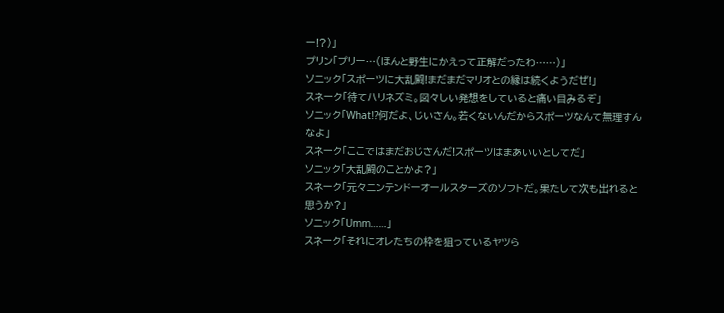ー!?)」
プリン「プリー…(ほんと野生にかえって正解だったわ……)」
ソニック「スポーツに大乱闘!まだまだマリオとの縁は続くようだぜ!」
スネーク「待てハリネズミ。図々しい発想をしていると痛い目みるぞ」
ソニック「What!?何だよ、じいさん。若くないんだからスポーツなんて無理すんなよ」
スネーク「ここではまだおじさんだ!スポーツはまあいいとしてだ」
ソニック「大乱闘のことかよ?」
スネーク「元々ニンテンドーオールスターズのソフトだ。果たして次も出れると思うか?」
ソニック「Umm……」
スネーク「それにオレたちの枠を狙っているヤツら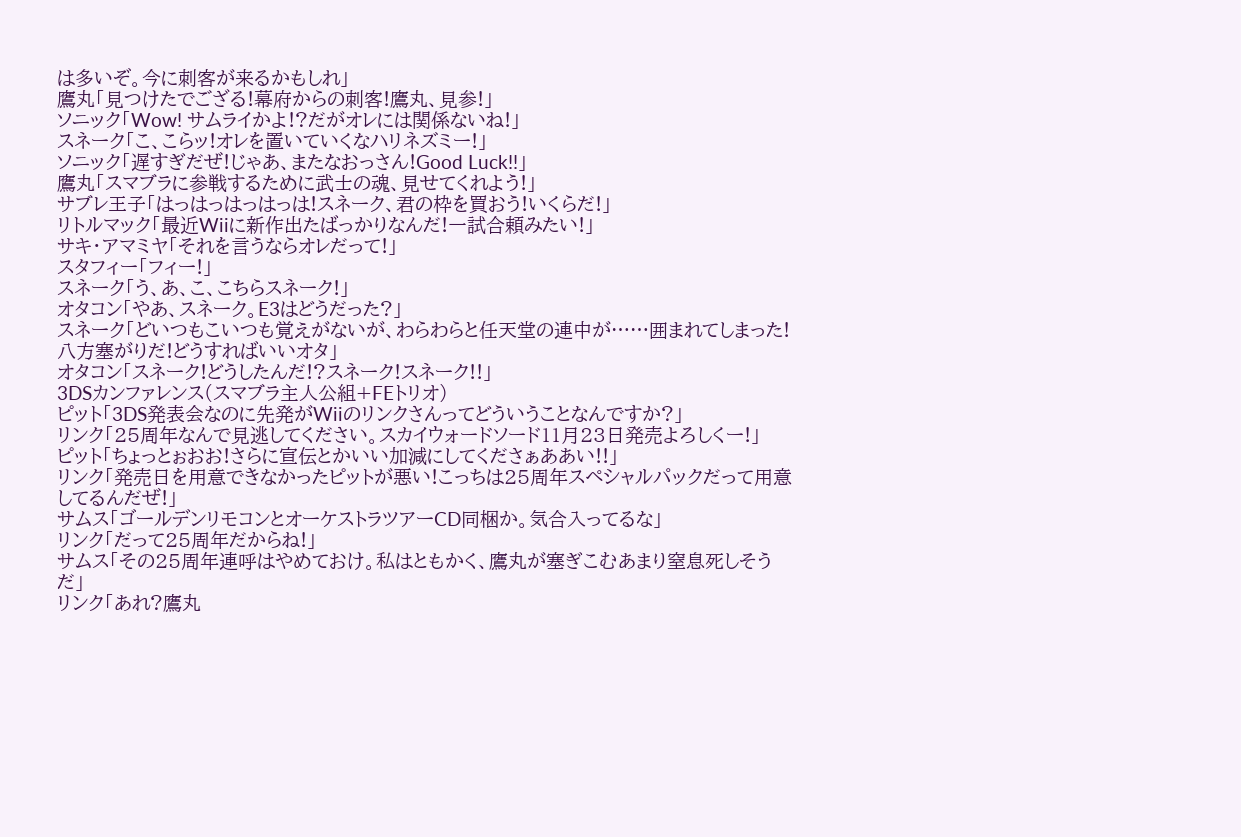は多いぞ。今に刺客が来るかもしれ」
鷹丸「見つけたでござる!幕府からの刺客!鷹丸、見参!」
ソニック「Wow! サムライかよ!?だがオレには関係ないね!」
スネーク「こ、こらッ!オレを置いていくなハリネズミー!」
ソニック「遅すぎだぜ!じゃあ、またなおっさん!Good Luck!!」
鷹丸「スマブラに参戦するために武士の魂、見せてくれよう!」
サブレ王子「はっはっはっはっは!スネーク、君の枠を買おう!いくらだ!」
リトルマック「最近Wiiに新作出たばっかりなんだ!一試合頼みたい!」
サキ・アマミヤ「それを言うならオレだって!」
スタフィー「フィー!」
スネーク「う、あ、こ、こちらスネーク!」
オタコン「やあ、スネーク。E3はどうだった?」
スネーク「どいつもこいつも覚えがないが、わらわらと任天堂の連中が……囲まれてしまった!八方塞がりだ!どうすればいいオタ」
オタコン「スネーク!どうしたんだ!?スネーク!スネーク!!」
3DSカンファレンス(スマブラ主人公組+FEトリオ)
ピット「3DS発表会なのに先発がWiiのリンクさんってどういうことなんですか?」
リンク「25周年なんで見逃してください。スカイウォードソード11月23日発売よろしくー!」
ピット「ちょっとぉおお!さらに宣伝とかいい加減にしてくださぁああい!!」
リンク「発売日を用意できなかったピットが悪い!こっちは25周年スペシャルパックだって用意してるんだぜ!」
サムス「ゴールデンリモコンとオーケストラツアーCD同梱か。気合入ってるな」
リンク「だって25周年だからね!」
サムス「その25周年連呼はやめておけ。私はともかく、鷹丸が塞ぎこむあまり窒息死しそうだ」
リンク「あれ?鷹丸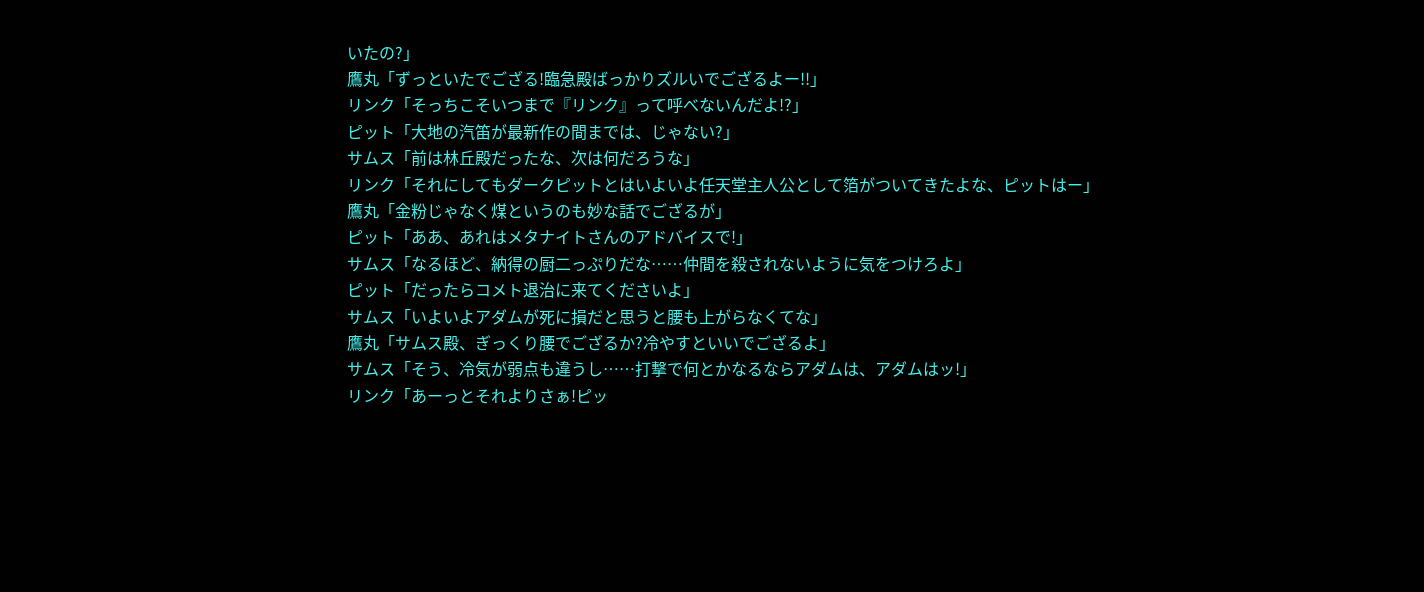いたの?」
鷹丸「ずっといたでござる!臨急殿ばっかりズルいでござるよー!!」
リンク「そっちこそいつまで『リンク』って呼べないんだよ!?」
ピット「大地の汽笛が最新作の間までは、じゃない?」
サムス「前は林丘殿だったな、次は何だろうな」
リンク「それにしてもダークピットとはいよいよ任天堂主人公として箔がついてきたよな、ピットはー」
鷹丸「金粉じゃなく煤というのも妙な話でござるが」
ピット「ああ、あれはメタナイトさんのアドバイスで!」
サムス「なるほど、納得の厨二っぷりだな……仲間を殺されないように気をつけろよ」
ピット「だったらコメト退治に来てくださいよ」
サムス「いよいよアダムが死に損だと思うと腰も上がらなくてな」
鷹丸「サムス殿、ぎっくり腰でござるか?冷やすといいでござるよ」
サムス「そう、冷気が弱点も違うし……打撃で何とかなるならアダムは、アダムはッ!」
リンク「あーっとそれよりさぁ!ピッ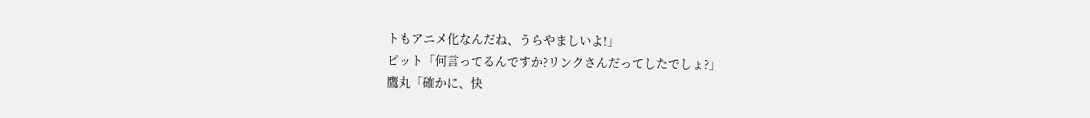トもアニメ化なんだね、うらやましいよ!」
ピット「何言ってるんですか?リンクさんだってしたでしょ?」
鷹丸「確かに、快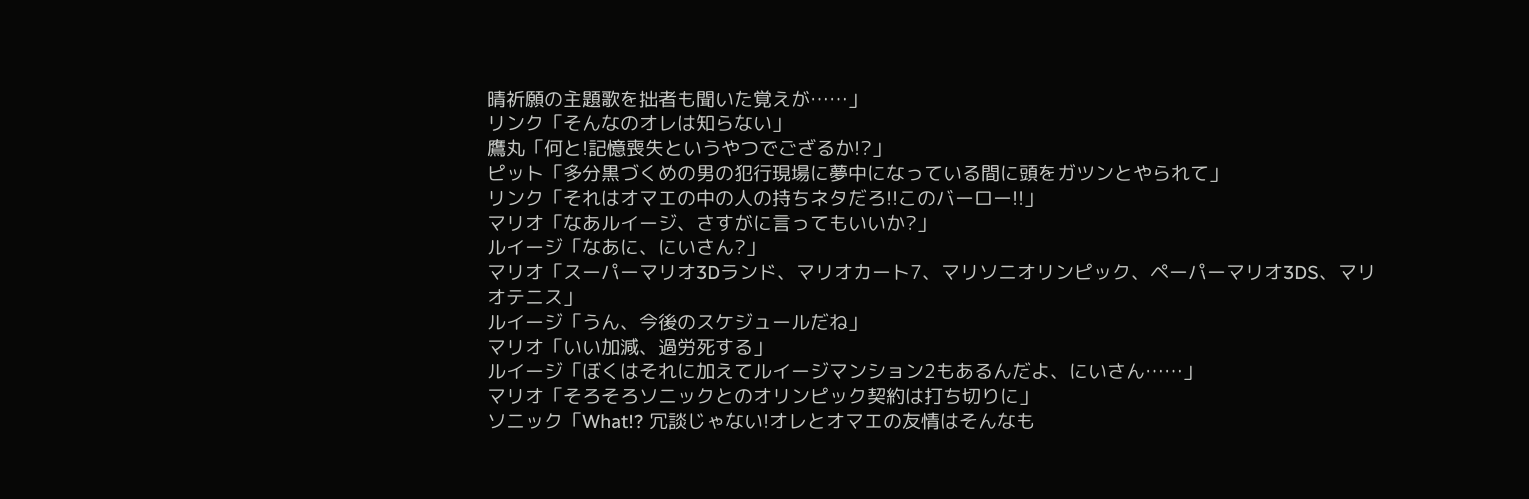晴祈願の主題歌を拙者も聞いた覚えが……」
リンク「そんなのオレは知らない」
鷹丸「何と!記憶喪失というやつでござるか!?」
ピット「多分黒づくめの男の犯行現場に夢中になっている間に頭をガツンとやられて」
リンク「それはオマエの中の人の持ちネタだろ!!このバーロー!!」
マリオ「なあルイージ、さすがに言ってもいいか?」
ルイージ「なあに、にいさん?」
マリオ「スーパーマリオ3Dランド、マリオカート7、マリソニオリンピック、ペーパーマリオ3DS、マリオテニス」
ルイージ「うん、今後のスケジュールだね」
マリオ「いい加減、過労死する」
ルイージ「ぼくはそれに加えてルイージマンション2もあるんだよ、にいさん……」
マリオ「そろそろソニックとのオリンピック契約は打ち切りに」
ソニック「What!? 冗談じゃない!オレとオマエの友情はそんなも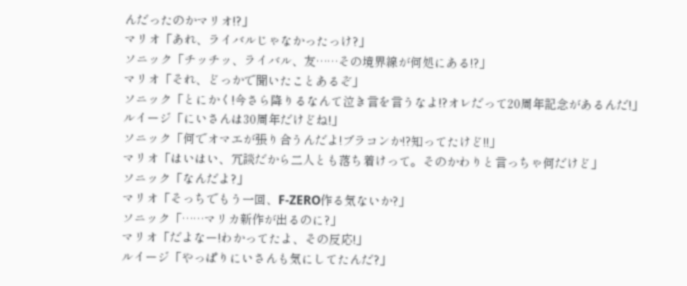んだったのかマリオ!?」
マリオ「あれ、ライバルじゃなかったっけ?」
ソニック「チッチッ、ライバル、友……その境界線が何処にある!?」
マリオ「それ、どっかで聞いたことあるぞ」
ソニック「とにかく!今さら降りるなんて泣き言を言うなよ!?オレだって20周年記念があるんだ!」
ルイージ「にいさんは30周年だけどね!」
ソニック「何でオマエが張り合うんだよ!ブラコンか!?知ってたけど!!」
マリオ「はいはい、冗談だから二人とも落ち着けって。そのかわりと言っちゃ何だけど」
ソニック「なんだよ?」
マリオ「そっちでもう一回、F-ZERO作る気ないか?」
ソニック「……マリカ新作が出るのに?」
マリオ「だよなー!わかってたよ、その反応!」
ルイージ「やっぱりにいさんも気にしてたんだ?」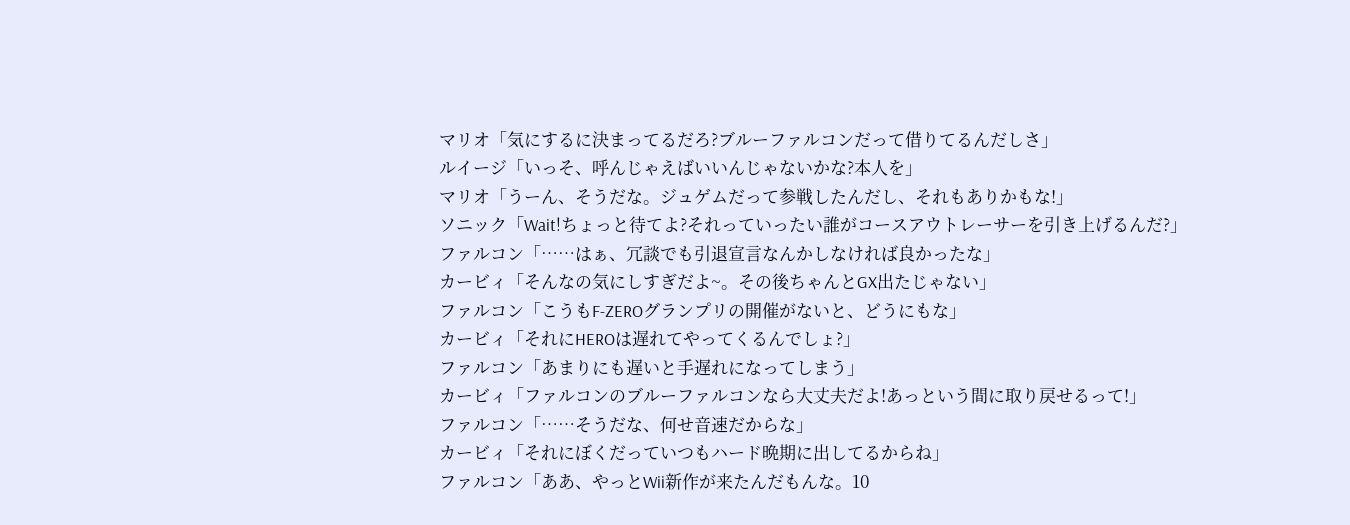マリオ「気にするに決まってるだろ?ブルーファルコンだって借りてるんだしさ」
ルイージ「いっそ、呼んじゃえばいいんじゃないかな?本人を」
マリオ「うーん、そうだな。ジュゲムだって参戦したんだし、それもありかもな!」
ソニック「Wait!ちょっと待てよ?それっていったい誰がコースアウトレーサーを引き上げるんだ?」
ファルコン「……はぁ、冗談でも引退宣言なんかしなければ良かったな」
カービィ「そんなの気にしすぎだよ~。その後ちゃんとGX出たじゃない」
ファルコン「こうもF-ZEROグランプリの開催がないと、どうにもな」
カービィ「それにHEROは遅れてやってくるんでしょ?」
ファルコン「あまりにも遅いと手遅れになってしまう」
カービィ「ファルコンのブルーファルコンなら大丈夫だよ!あっという間に取り戻せるって!」
ファルコン「……そうだな、何せ音速だからな」
カービィ「それにぼくだっていつもハード晩期に出してるからね」
ファルコン「ああ、やっとWii新作が来たんだもんな。10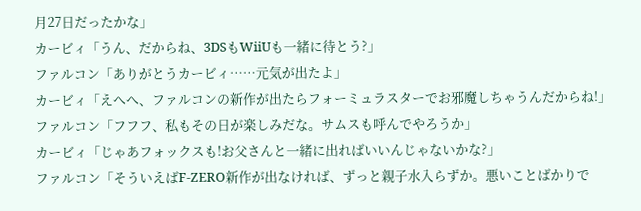月27日だったかな」
カービィ「うん、だからね、3DSもWiiUも一緒に待とう?」
ファルコン「ありがとうカービィ……元気が出たよ」
カービィ「えへへ、ファルコンの新作が出たらフォーミュラスターでお邪魔しちゃうんだからね!」
ファルコン「フフフ、私もその日が楽しみだな。サムスも呼んでやろうか」
カービィ「じゃあフォックスも!お父さんと一緒に出ればいいんじゃないかな?」
ファルコン「そういえばF-ZERO新作が出なければ、ずっと親子水入らずか。悪いことばかりで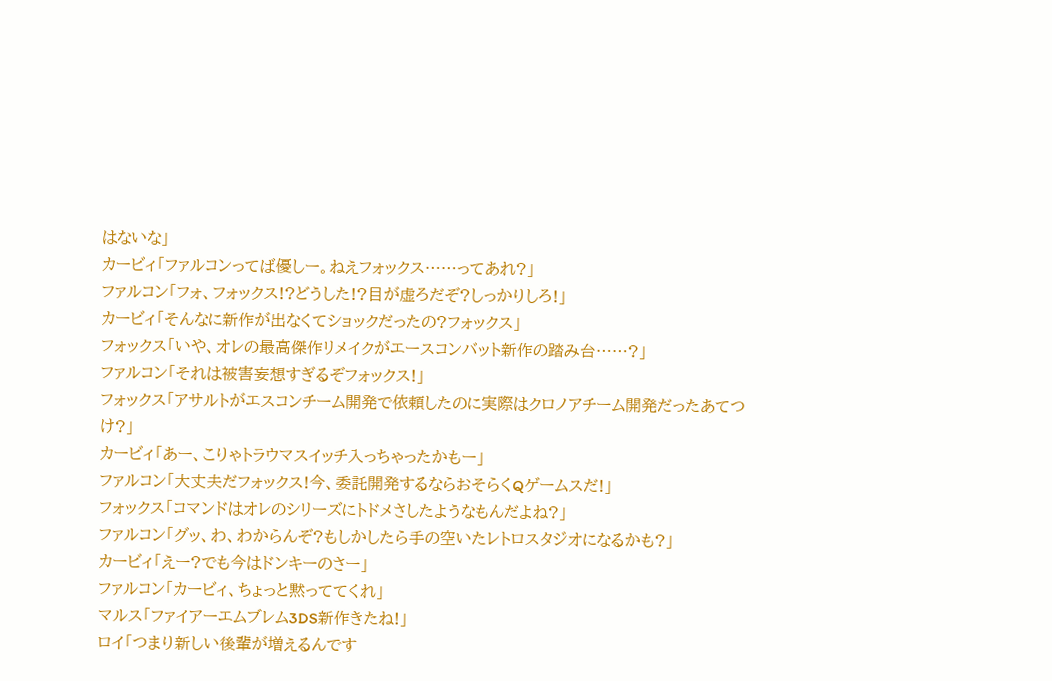はないな」
カービィ「ファルコンってば優しー。ねえフォックス……ってあれ?」
ファルコン「フォ、フォックス!?どうした!?目が虚ろだぞ?しっかりしろ!」
カービィ「そんなに新作が出なくてショックだったの?フォックス」
フォックス「いや、オレの最高傑作リメイクがエースコンバット新作の踏み台……?」
ファルコン「それは被害妄想すぎるぞフォックス!」
フォックス「アサルトがエスコンチーム開発で依頼したのに実際はクロノアチーム開発だったあてつけ?」
カービィ「あー、こりゃトラウマスイッチ入っちゃったかもー」
ファルコン「大丈夫だフォックス!今、委託開発するならおそらくQゲームスだ!」
フォックス「コマンドはオレのシリーズにトドメさしたようなもんだよね?」
ファルコン「グッ、わ、わからんぞ?もしかしたら手の空いたレトロスタジオになるかも?」
カービィ「えー?でも今はドンキーのさー」
ファルコン「カービィ、ちょっと黙っててくれ」
マルス「ファイアーエムブレム3DS新作きたね!」
ロイ「つまり新しい後輩が増えるんです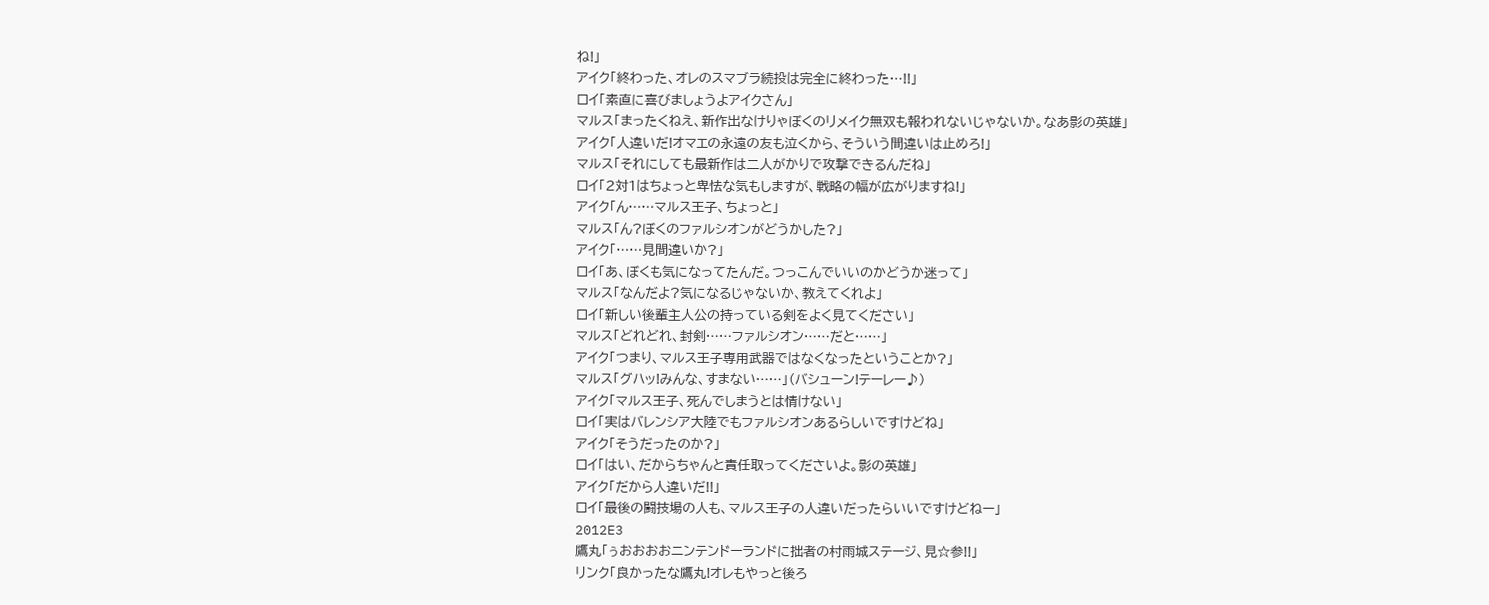ね!」
アイク「終わった、オレのスマブラ続投は完全に終わった…!!」
ロイ「素直に喜びましょうよアイクさん」
マルス「まったくねえ、新作出なけりゃぼくのリメイク無双も報われないじゃないか。なあ影の英雄」
アイク「人違いだ!オマエの永遠の友も泣くから、そういう間違いは止めろ!」
マルス「それにしても最新作は二人がかりで攻撃できるんだね」
ロイ「2対1はちょっと卑怯な気もしますが、戦略の幅が広がりますね!」
アイク「ん……マルス王子、ちょっと」
マルス「ん?ぼくのファルシオンがどうかした?」
アイク「……見間違いか?」
ロイ「あ、ぼくも気になってたんだ。つっこんでいいのかどうか迷って」
マルス「なんだよ?気になるじゃないか、教えてくれよ」
ロイ「新しい後輩主人公の持っている剣をよく見てください」
マルス「どれどれ、封剣……ファルシオン……だと……」
アイク「つまり、マルス王子専用武器ではなくなったということか?」
マルス「グハッ!みんな、すまない……」(バシューン!テーレー♪)
アイク「マルス王子、死んでしまうとは情けない」
ロイ「実はバレンシア大陸でもファルシオンあるらしいですけどね」
アイク「そうだったのか?」
ロイ「はい、だからちゃんと責任取ってくださいよ。影の英雄」
アイク「だから人違いだ!!」
ロイ「最後の闘技場の人も、マルス王子の人違いだったらいいですけどねー」
2012E3
鷹丸「ぅおおおおニンテンドーランドに拙者の村雨城ステージ、見☆参!!」
リンク「良かったな鷹丸!オレもやっと後ろ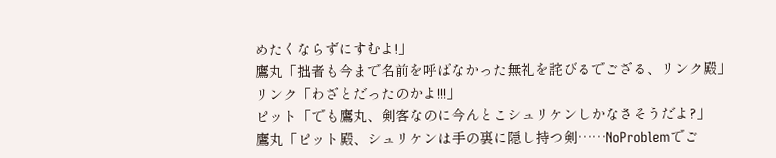めたくならずにすむよ!」
鷹丸「拙者も今まで名前を呼ばなかった無礼を詫びるでござる、リンク殿」
リンク「わざとだったのかよ!!!」
ピット「でも鷹丸、剣客なのに今んとこシュリケンしかなさそうだよ?」
鷹丸「ピット殿、シュリケンは手の裏に隠し持つ剣……NoProblemでご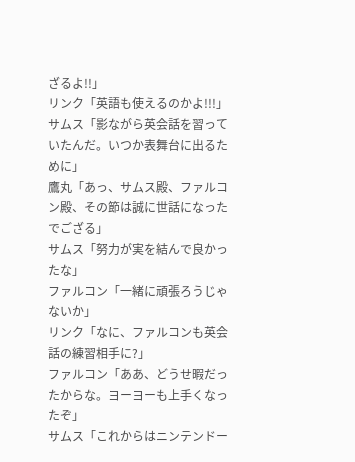ざるよ!!」
リンク「英語も使えるのかよ!!!」
サムス「影ながら英会話を習っていたんだ。いつか表舞台に出るために」
鷹丸「あっ、サムス殿、ファルコン殿、その節は誠に世話になったでござる」
サムス「努力が実を結んで良かったな」
ファルコン「一緒に頑張ろうじゃないか」
リンク「なに、ファルコンも英会話の練習相手に?」
ファルコン「ああ、どうせ暇だったからな。ヨーヨーも上手くなったぞ」
サムス「これからはニンテンドー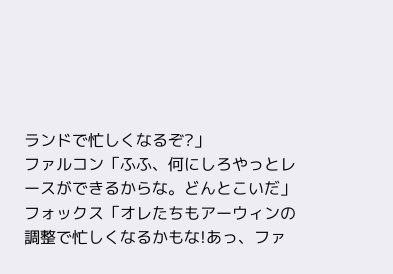ランドで忙しくなるぞ?」
ファルコン「ふふ、何にしろやっとレースができるからな。どんとこいだ」
フォックス「オレたちもアーウィンの調整で忙しくなるかもな!あっ、ファ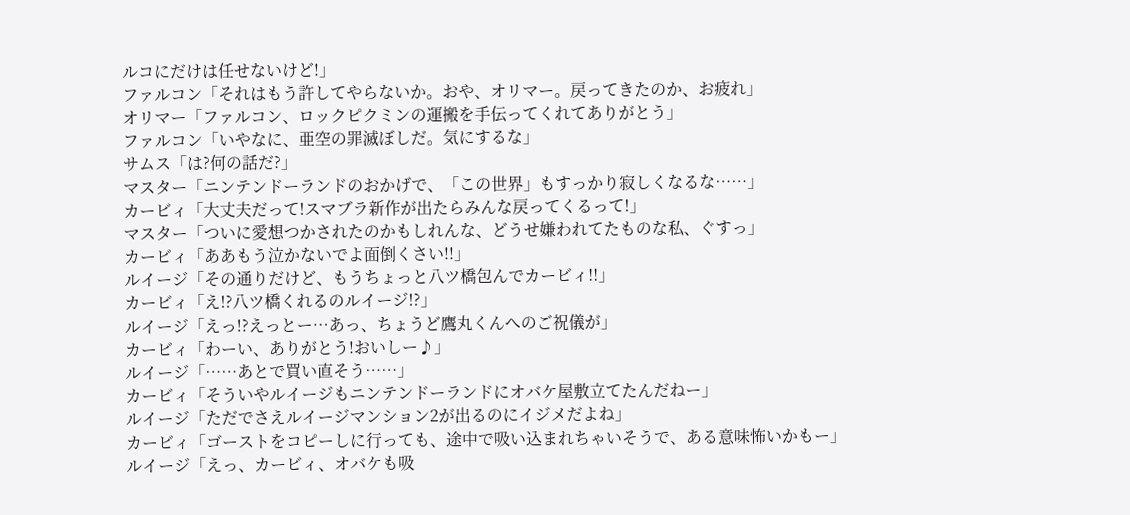ルコにだけは任せないけど!」
ファルコン「それはもう許してやらないか。おや、オリマー。戻ってきたのか、お疲れ」
オリマー「ファルコン、ロックピクミンの運搬を手伝ってくれてありがとう」
ファルコン「いやなに、亜空の罪滅ぼしだ。気にするな」
サムス「は?何の話だ?」
マスター「ニンテンドーランドのおかげで、「この世界」もすっかり寂しくなるな……」
カービィ「大丈夫だって!スマブラ新作が出たらみんな戻ってくるって!」
マスター「ついに愛想つかされたのかもしれんな、どうせ嫌われてたものな私、ぐすっ」
カービィ「ああもう泣かないでよ面倒くさい!!」
ルイージ「その通りだけど、もうちょっと八ツ橋包んでカービィ!!」
カービィ「え!?八ツ橋くれるのルイージ!?」
ルイージ「えっ!?えっとー…あっ、ちょうど鷹丸くんへのご祝儀が」
カービィ「わーい、ありがとう!おいしー♪」
ルイージ「……あとで買い直そう……」
カービィ「そういやルイージもニンテンドーランドにオバケ屋敷立てたんだねー」
ルイージ「ただでさえルイージマンション2が出るのにイジメだよね」
カービィ「ゴーストをコピーしに行っても、途中で吸い込まれちゃいそうで、ある意味怖いかもー」
ルイージ「えっ、カービィ、オバケも吸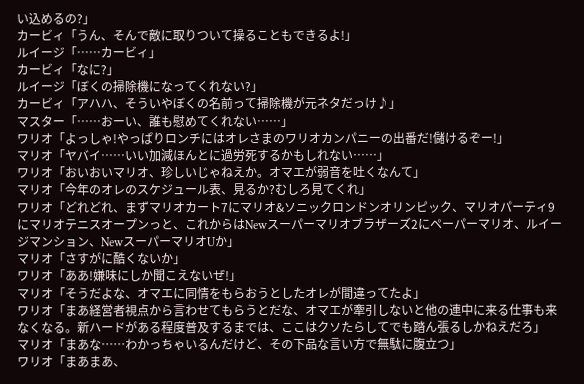い込めるの?」
カービィ「うん、そんで敵に取りついて操ることもできるよ!」
ルイージ「……カービィ」
カービィ「なに?」
ルイージ「ぼくの掃除機になってくれない?」
カービィ「アハハ、そういやぼくの名前って掃除機が元ネタだっけ♪」
マスター「……おーい、誰も慰めてくれない……」
ワリオ「よっしゃ!やっぱりロンチにはオレさまのワリオカンパニーの出番だ!儲けるぞー!」
マリオ「ヤバイ……いい加減ほんとに過労死するかもしれない……」
ワリオ「おいおいマリオ、珍しいじゃねえか。オマエが弱音を吐くなんて」
マリオ「今年のオレのスケジュール表、見るか?むしろ見てくれ」
ワリオ「どれどれ、まずマリオカート7にマリオ&ソニックロンドンオリンピック、マリオパーティ9にマリオテニスオープンっと、これからはNewスーパーマリオブラザーズ2にペーパーマリオ、ルイージマンション、NewスーパーマリオUか」
マリオ「さすがに酷くないか」
ワリオ「ああ!嫌味にしか聞こえないぜ!」
マリオ「そうだよな、オマエに同情をもらおうとしたオレが間違ってたよ」
ワリオ「まあ経営者視点から言わせてもらうとだな、オマエが牽引しないと他の連中に来る仕事も来なくなる。新ハードがある程度普及するまでは、ここはクソたらしてでも踏ん張るしかねえだろ」
マリオ「まあな……わかっちゃいるんだけど、その下品な言い方で無駄に腹立つ」
ワリオ「まあまあ、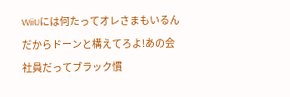WiiUには何たってオレさまもいるんだからドーンと構えてろよ!あの会社員だってブラック慣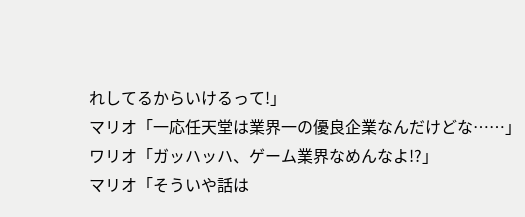れしてるからいけるって!」
マリオ「一応任天堂は業界一の優良企業なんだけどな……」
ワリオ「ガッハッハ、ゲーム業界なめんなよ!?」
マリオ「そういや話は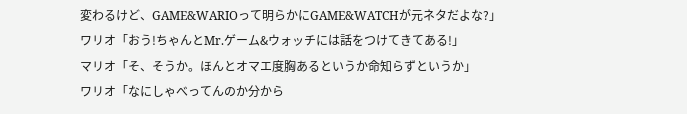変わるけど、GAME&WARIOって明らかにGAME&WATCHが元ネタだよな?」
ワリオ「おう!ちゃんとMr.ゲーム&ウォッチには話をつけてきてある!」
マリオ「そ、そうか。ほんとオマエ度胸あるというか命知らずというか」
ワリオ「なにしゃべってんのか分から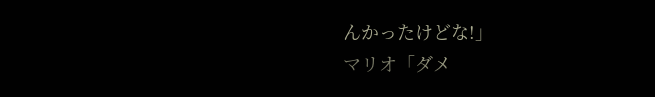んかったけどな!」
マリオ「ダメ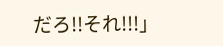だろ!!それ!!!」